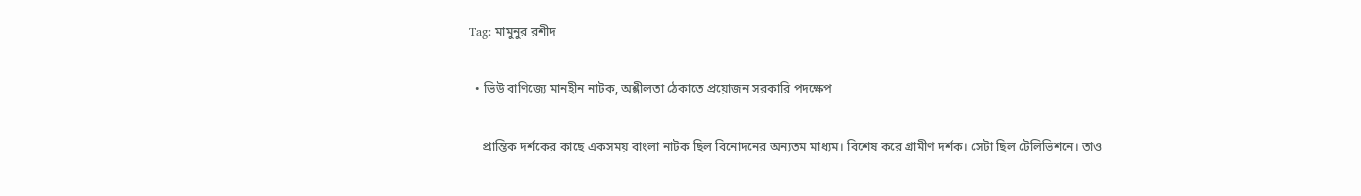Tag: মামুনুর রশীদ

  • ভিউ বাণিজ্যে মানহীন নাটক, অশ্লীলতা ঠেকাতে প্রয়োজন সরকারি পদক্ষেপ

    প্রান্তিক দর্শকের কাছে একসময় বাংলা নাটক ছিল বিনোদনের অন্যতম মাধ্যম। বিশেষ করে গ্রামীণ দর্শক। সেটা ছিল টেলিভিশনে। তাও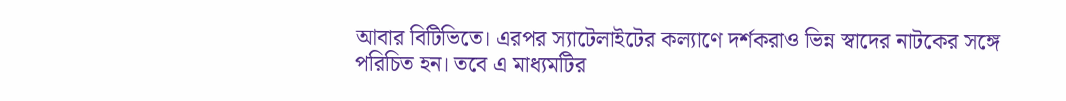আবার বিটিভিতে। এরপর স্যাটেলাইটের কল্যাণে দর্শকরাও ভিন্ন স্বাদের নাটকের সঙ্গে পরিচিত হন। তবে এ মাধ্যমটির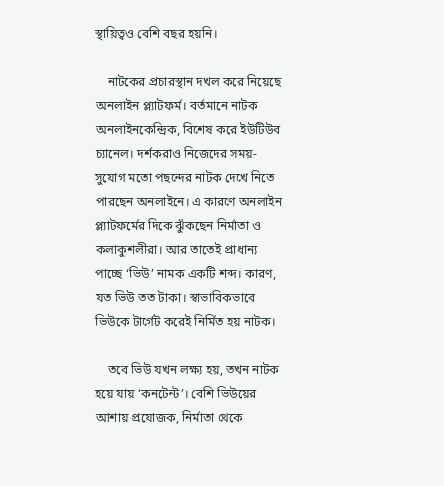স্থায়িত্বও বেশি বছর হয়নি।

    নাটকের প্রচারস্থান দখল করে নিয়েছে অনলাইন প্ল্যাটফর্ম। বর্তমানে নাটক অনলাইনকেন্দ্রিক, বিশেষ করে ইউটিউব চ্যানেল। দর্শকরাও নিজেদের সময়-সুযোগ মতো পছন্দের নাটক দেখে নিতে পারছেন অনলাইনে। এ কারণে অনলাইন প্ল্যাটফর্মের দিকে ঝুঁকছেন নির্মাতা ও কলাকুশলীরা। আর তাতেই প্রাধান্য পাচ্ছে ‘ভিউ’ নামক একটি শব্দ। কারণ, যত ভিউ তত টাকা। স্বাভাবিকভাবে ভিউকে টার্গেট করেই নির্মিত হয় নাটক।

    তবে ভিউ যখন লক্ষ্য হয়, তখন নাটক হয়ে যায় ‘কনটেন্ট’। বেশি ভিউয়ের আশায় প্রযোজক, নির্মাতা থেকে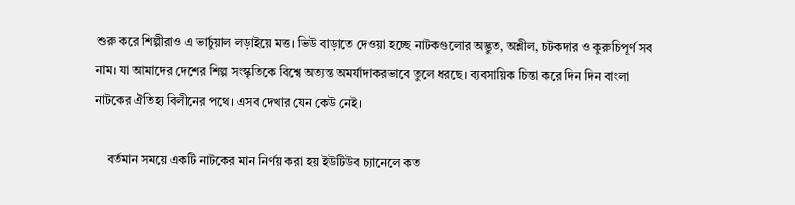শুরু করে শিল্পীরাও এ ভার্চুয়াল লড়াইয়ে মত্ত। ভিউ বাড়াতে দেওয়া হচ্ছে নাটকগুলোর অদ্ভুত, অশ্লীল, চটকদার ও কুরুচিপূর্ণ সব নাম। যা আমাদের দেশের শিল্প সংস্কৃতিকে বিশ্বে অত্যন্ত অমর্যাদাকরভাবে তুলে ধরছে। ব্যবসায়িক চিন্তা করে দিন দিন বাংলা নাটকের ঐতিহ্য বিলীনের পথে। এসব দেখার যেন কেউ নেই।

    বর্তমান সময়ে একটি নাটকের মান নির্ণয় করা হয় ইউটিউব চ্যানেলে কত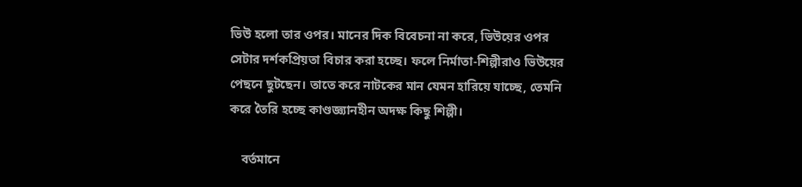ভিউ হলো তার ওপর। মানের দিক বিবেচনা না করে, ভিউয়ের ওপর সেটার দর্শকপ্রিয়তা বিচার করা হচ্ছে। ফলে নির্মাতা-শিল্পীরাও ভিউয়ের পেছনে ছুটছেন। তাতে করে নাটকের মান যেমন হারিয়ে যাচ্ছে, তেমনি করে তৈরি হচ্ছে কাণ্ডজ্ঞ্যানহীন অদক্ষ কিছু শিল্পী।

    বর্তমানে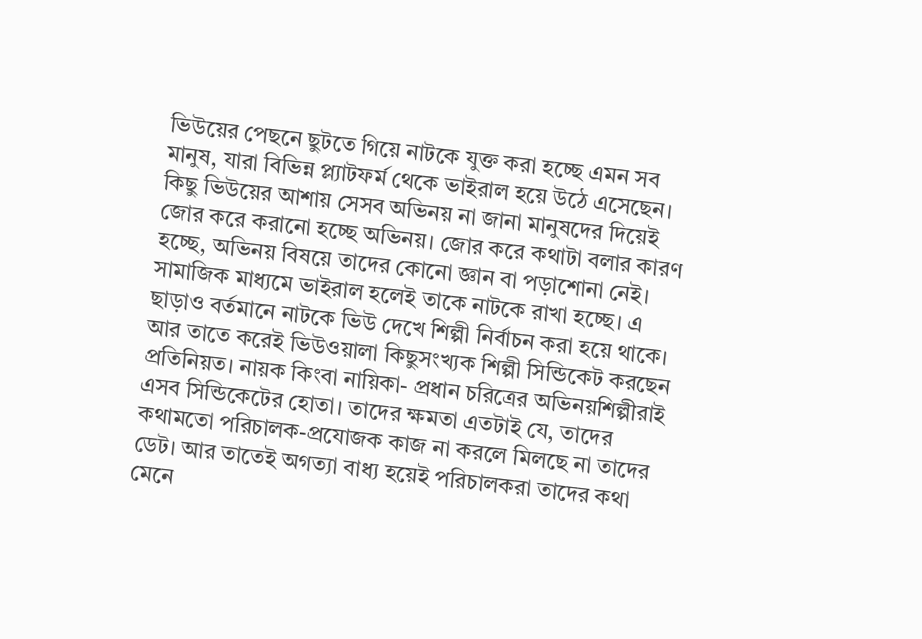ভিউয়ের পেছনে ছুটতে গিয়ে নাটকে যুক্ত করা হচ্ছে এমন সব মানুষ, যারা বিভিন্ন প্ল্যাটফর্ম থেকে ভাইরাল হয়ে উঠে এসেছেন। কিছু ভিউয়ের আশায় সেসব অভিনয় না জানা মানুষদের দিয়েই জোর করে করানো হচ্ছে অভিনয়। জোর করে কথাটা বলার কারণ হচ্ছে, অভিনয় বিষয়ে তাদের কোনো জ্ঞান বা পড়াশোনা নেই। সামাজিক মাধ্যমে ভাইরাল হলেই তাকে নাটকে রাখা হচ্ছে। এ ছাড়াও বর্তমানে নাটকে ভিউ দেখে শিল্পী নির্বাচন করা হয়ে থাকে। আর তাতে করেই ভিউওয়ালা কিছুসংখ্যক শিল্পী সিন্ডিকেট করছেন প্রতিনিয়ত। নায়ক কিংবা নায়িকা- প্রধান চরিত্রের অভিনয়শিল্পীরাই এসব সিন্ডিকেটের হোতা। তাদের ক্ষমতা এতটাই যে, তাদের কথামতো পরিচালক-প্রযোজক কাজ না করলে মিলছে না তাদের ডেট। আর তাতেই অগত্যা বাধ্য হয়েই পরিচালকরা তাদের কথা মেনে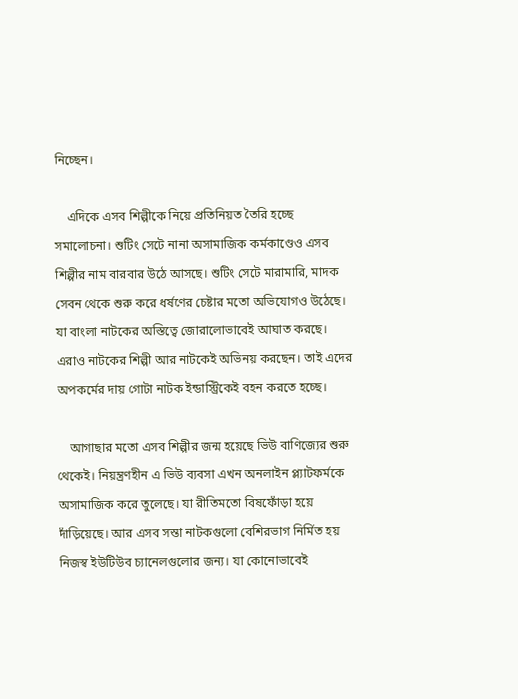নিচ্ছেন।

    এদিকে এসব শিল্পীকে নিয়ে প্রতিনিয়ত তৈরি হচ্ছে সমালোচনা। শুটিং সেটে নানা অসামাজিক কর্মকাণ্ডেও এসব শিল্পীর নাম বারবার উঠে আসছে। শুটিং সেটে মারামারি, মাদক সেবন থেকে শুরু করে ধর্ষণের চেষ্টার মতো অভিযোগও উঠেছে। যা বাংলা নাটকের অস্তিত্বে জোরালোভাবেই আঘাত করছে। এরাও নাটকের শিল্পী আর নাটকেই অভিনয় করছেন। তাই এদের অপকর্মের দায় গোটা নাটক ইন্ডাস্ট্রিকেই বহন করতে হচ্ছে।

    আগাছার মতো এসব শিল্পীর জন্ম হয়েছে ভিউ বাণিজ্যের শুরু থেকেই। নিয়ন্ত্রণহীন এ ভিউ ব্যবসা এখন অনলাইন প্ল্যাটফর্মকে অসামাজিক করে তুলেছে। যা রীতিমতো বিষফোঁড়া হয়ে দাঁড়িয়েছে। আর এসব সস্তা নাটকগুলো বেশিরভাগ নির্মিত হয় নিজস্ব ইউটিউব চ্যানেলগুলোর জন্য। যা কোনোভাবেই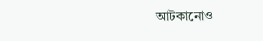আটকানোও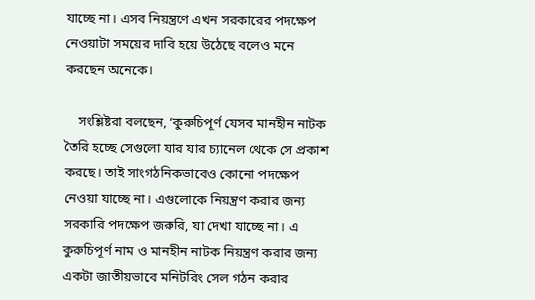যাচ্ছে না। এসব নিয়ন্ত্রণে এখন সরকারের পদক্ষেপ নেওয়াটা সময়ের দাবি হয়ে উঠেছে বলেও মনে করছেন অনেকে।

    সংশ্লিষ্টরা বলছেন, ‘কুরুচিপূর্ণ যেসব মানহীন নাটক তৈরি হচ্ছে সেগুলো যার যার চ্যানেল থেকে সে প্রকাশ করছে। তাই সাংগঠনিকভাবেও কোনো পদক্ষেপ নেওয়া যাচ্ছে না। এগুলোকে নিয়ন্ত্রণ করার জন্য সরকারি পদক্ষেপ জরুরি, যা দেখা যাচ্ছে না। এ কুরুচিপূর্ণ নাম ও মানহীন নাটক নিয়ন্ত্রণ করার জন্য একটা জাতীয়ভাবে মনিটরিং সেল গঠন করার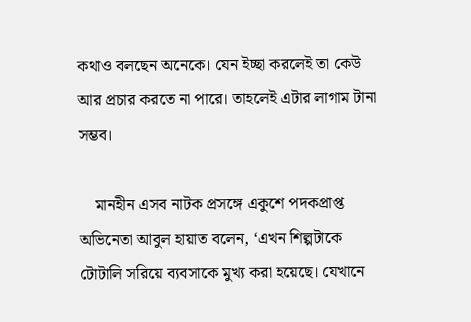কথাও বলছেন অনেকে। যেন ইচ্ছা করলেই তা কেউ আর প্রচার করতে না পারে। তাহলেই এটার লাগাম টানা সম্ভব।

    মানহীন এসব নাটক প্রসঙ্গে একুশে পদকপ্রাপ্ত অভিনেতা আবুল হায়াত বলেন, ‘এখন শিল্পটাকে টোটালি সরিয়ে ব্যবসাকে মুখ্য করা হয়েছে। যেখানে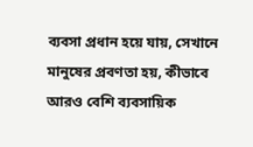ব্যবসা প্রধান হয়ে যায়, সেখানে মানুষের প্রবণতা হয়, কীভাবে আরও বেশি ব্যবসায়িক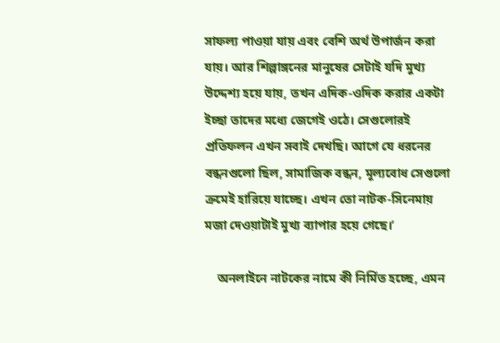সাফল্য পাওয়া যায় এবং বেশি অর্থ উপার্জন করা যায়। আর শিল্পাঙ্গনের মানুষের সেটাই যদি মুখ্য উদ্দেশ্য হয়ে যায়, তখন এদিক-ওদিক করার একটা ইচ্ছা তাদের মধ্যে জেগেই ওঠে। সেগুলোরই প্রতিফলন এখন সবাই দেখছি। আগে যে ধরনের বন্ধনগুলো ছিল, সামাজিক বন্ধন, মূল্যবোধ সেগুলো ক্রমেই হারিয়ে যাচ্ছে। এখন তো নাটক-সিনেমায় মজা দেওয়াটাই মুখ্য ব্যাপার হয়ে গেছে।’

    অনলাইনে নাটকের নামে কী নির্মিত হচ্ছে, এমন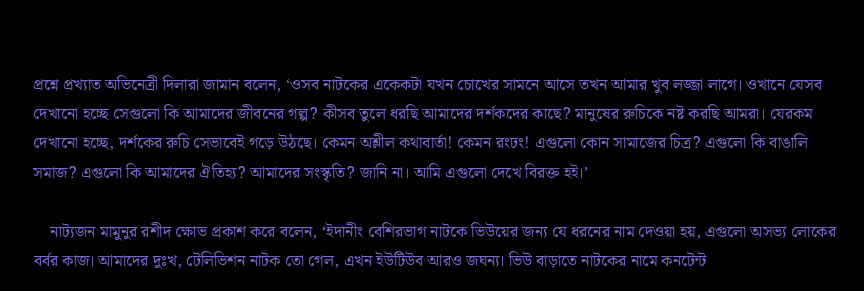প্রশ্নে প্রখ্যাত অভিনেত্রী দিলারা জামান বলেন, ‘ওসব নাটকের একেকটা যখন চোখের সামনে আসে তখন আমার খুব লজ্জা লাগে। ওখানে যেসব দেখানো হচ্ছে সেগুলো কি আমাদের জীবনের গল্প? কীসব তুলে ধরছি আমাদের দর্শকদের কাছে? মানুষের রুচিকে নষ্ট করছি আমরা। যেরকম দেখানো হচ্ছে, দর্শকের রুচি সেভাবেই গড়ে উঠছে। কেমন অশ্লীল কথাবার্তা! কেমন রংঢং! এগুলো কোন সামাজের চিত্র? এগুলো কি বাঙালি সমাজ? এগুলো কি আমাদের ঐতিহ্য? আমাদের সংস্কৃতি? জানি না। আমি এগুলো দেখে বিরক্ত হই।’

    নাট্যজন মামুনুর রশীদ ক্ষোভ প্রকাশ করে বলেন, ‘ইদানীং বেশিরভাগ নাটকে ভিউয়ের জন্য যে ধরনের নাম দেওয়া হয়, এগুলো অসভ্য লোকের বর্বর কাজ। আমাদের দুঃখ, টেলিভিশন নাটক তো গেল, এখন ইউটিউব আরও জঘন্য। ভিউ বাড়াতে নাটকের নামে কনটেন্ট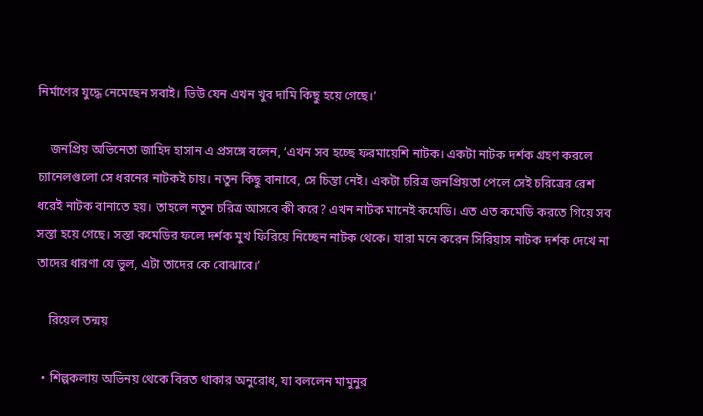নির্মাণের যুদ্ধে নেমেছেন সবাই। ভিউ যেন এখন খুব দামি কিছু হয়ে গেছে।’

    জনপ্রিয় অভিনেতা জাহিদ হাসান এ প্রসঙ্গে বলেন, ‘এখন সব হচ্ছে ফরমায়েশি নাটক। একটা নাটক দর্শক গ্রহণ করলে চ্যানেলগুলো সে ধরনের নাটকই চায়। নতুন কিছু বানাবে, সে চিন্তা নেই। একটা চরিত্র জনপ্রিয়তা পেলে সেই চরিত্রের রেশ ধরেই নাটক বানাতে হয়। তাহলে নতুন চরিত্র আসবে কী করে? এখন নাটক মানেই কমেডি। এত এত কমেডি করতে গিয়ে সব সস্তা হয়ে গেছে। সস্তা কমেডির ফলে দর্শক মুখ ফিরিয়ে নিচ্ছেন নাটক থেকে। যারা মনে করেন সিরিয়াস নাটক দর্শক দেখে না তাদের ধারণা যে ভুল, এটা তাদের কে বোঝাবে।’

    রিয়েল তন্ময়

  • শিল্পকলায় অভিনয় থেকে বিরত থাকার অনুরোধ, যা বললেন মামুনুর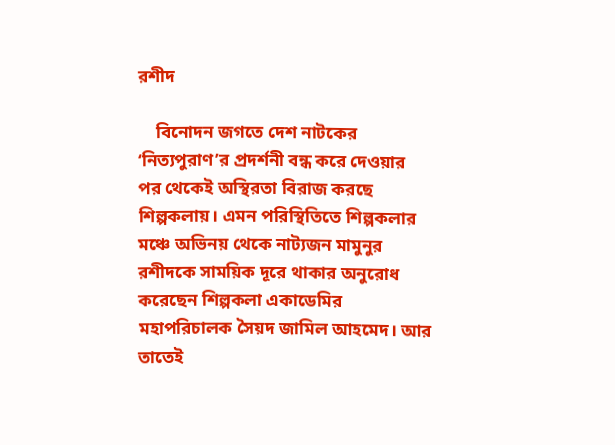রশীদ

    বিনোদন জগতে দেশ নাটকের ‘নিত্যপুরাণ’র প্রদর্শনী বন্ধ করে দেওয়ার পর থেকেই অস্থিরতা বিরাজ করছে শিল্পকলায়। এমন পরিস্থিতিতে শিল্পকলার মঞ্চে অভিনয় থেকে নাট্যজন মামুনুর রশীদকে সাময়িক দূরে থাকার অনুরোধ করেছেন শিল্পকলা একাডেমির মহাপরিচালক সৈয়দ জামিল আহমেদ। আর তাতেই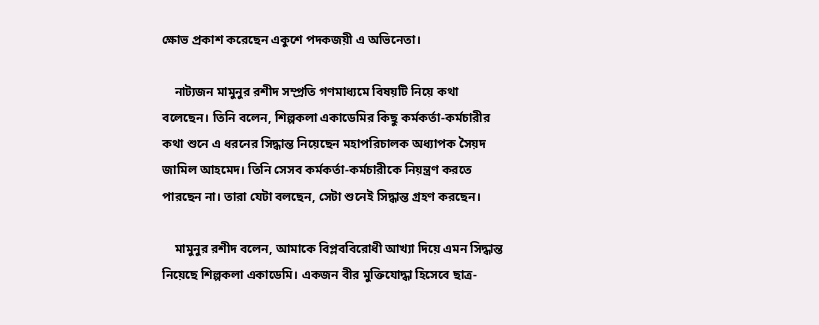ক্ষোভ প্রকাশ করেছেন একুশে পদকজয়ী এ অভিনেতা।

    নাট্যজন মামুনুর রশীদ সম্প্রতি গণমাধ্যমে বিষয়টি নিয়ে কথা বলেছেন। তিনি বলেন, শিল্পকলা একাডেমির কিছু কর্মকর্তা-কর্মচারীর কথা শুনে এ ধরনের সিদ্ধান্ত নিয়েছেন মহাপরিচালক অধ্যাপক সৈয়দ জামিল আহমেদ। তিনি সেসব কর্মকর্তা-কর্মচারীকে নিয়ন্ত্রণ করতে পারছেন না। তারা যেটা বলছেন, সেটা শুনেই সিদ্ধান্ত গ্রহণ করছেন।

    মামুনুর রশীদ বলেন, আমাকে বিপ্লববিরোধী আখ্যা দিয়ে এমন সিদ্ধান্ত নিয়েছে শিল্পকলা একাডেমি। একজন বীর মুক্তিযোদ্ধা হিসেবে ছাত্র-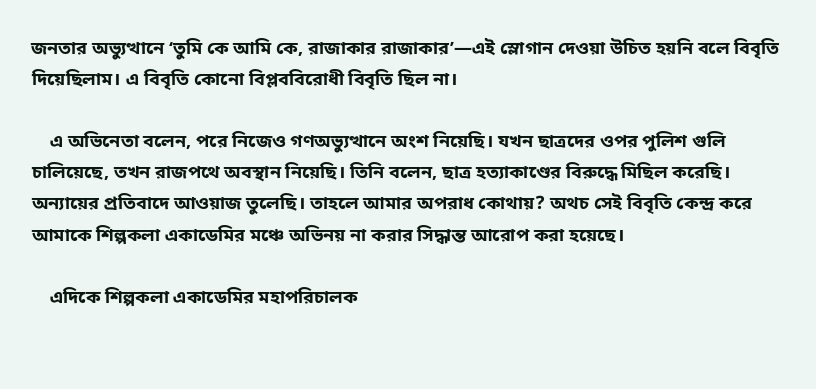জনতার অভ্যুত্থানে ‘তুমি কে আমি কে, রাজাকার রাজাকার’—এই স্লোগান দেওয়া উচিত হয়নি বলে বিবৃতি দিয়েছিলাম। এ বিবৃতি কোনো বিপ্লববিরোধী বিবৃতি ছিল না।

    এ অভিনেতা বলেন, পরে নিজেও গণঅভ্যুত্থানে অংশ নিয়েছি। যখন ছাত্রদের ওপর পুলিশ গুলি চালিয়েছে, তখন রাজপথে অবস্থান নিয়েছি। তিনি বলেন, ছাত্র হত্যাকাণ্ডের বিরুদ্ধে মিছিল করেছি। অন্যায়ের প্রতিবাদে আওয়াজ তুলেছি। তাহলে আমার অপরাধ কোথায়? অথচ সেই বিবৃতি কেন্দ্র করে আমাকে শিল্পকলা একাডেমির মঞ্চে অভিনয় না করার সিদ্ধান্ত আরোপ করা হয়েছে।

    এদিকে শিল্পকলা একাডেমির মহাপরিচালক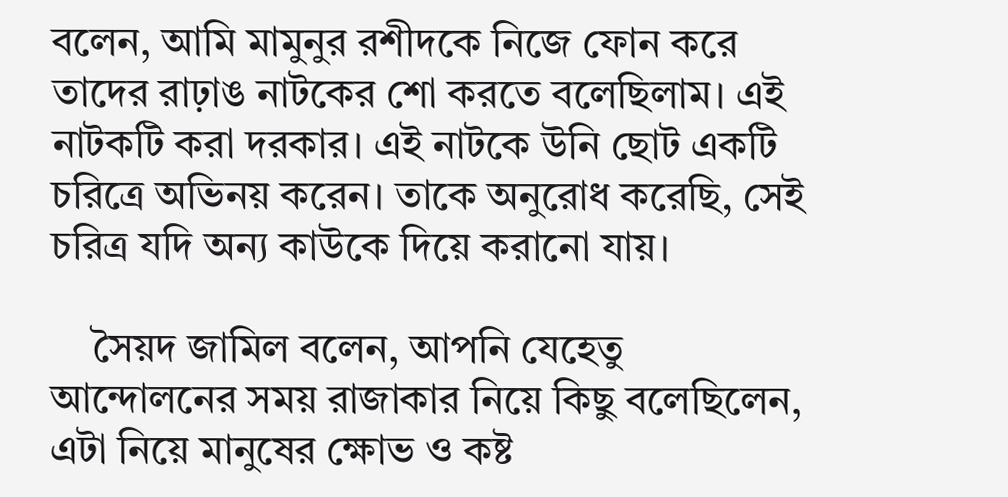বলেন, আমি মামুনুর রশীদকে নিজে ফোন করে তাদের রাঢ়াঙ নাটকের শো করতে বলেছিলাম। এই নাটকটি করা দরকার। এই নাটকে উনি ছোট একটি চরিত্রে অভিনয় করেন। তাকে অনুরোধ করেছি, সেই চরিত্র যদি অন্য কাউকে দিয়ে করানো যায়।

    সৈয়দ জামিল বলেন, আপনি যেহেতু আন্দোলনের সময় রাজাকার নিয়ে কিছু বলেছিলেন, এটা নিয়ে মানুষের ক্ষোভ ও কষ্ট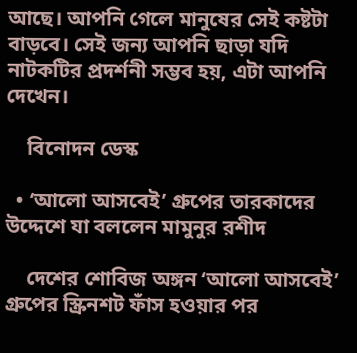আছে। আপনি গেলে মানুষের সেই কষ্টটা বাড়বে। সেই জন্য আপনি ছাড়া যদি নাটকটির প্রদর্শনী সম্ভব হয়, এটা আপনি দেখেন।

    বিনোদন ডেস্ক

  • ‘আলো আসবেই’ গ্রুপের তারকাদের উদ্দেশে যা বললেন মামুনুর রশীদ

    দেশের শোবিজ অঙ্গন ‘আলো আসবেই’ গ্রুপের স্ক্রিনশট ফাঁস হওয়ার পর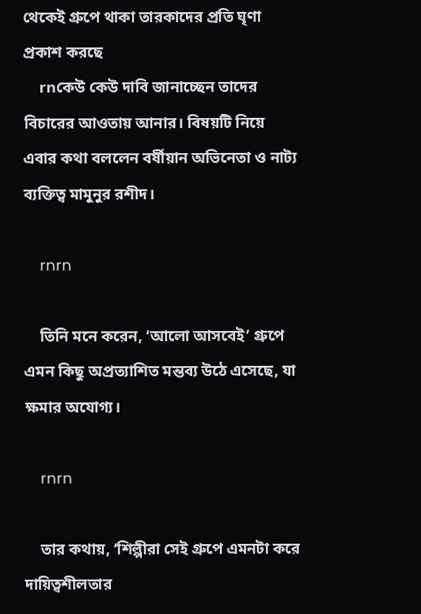থেকেই গ্রুপে থাকা তারকাদের প্রতি ঘৃণা প্রকাশ করছে
    rnকেউ কেউ দাবি জানাচ্ছেন তাদের বিচারের আওতায় আনার। বিষয়টি নিয়ে এবার কথা বললেন বর্ষীয়ান অভিনেতা ও নাট্য ব্যক্তিত্ব মামুনুর রশীদ।

    rnrn

    তিনি মনে করেন, ‘আলো আসবেই’ গ্রুপে এমন কিছু অপ্রত্যাশিত মন্তব্য উঠে এসেছে, যা ক্ষমার অযোগ্য।

    rnrn

    তার কথায়, ‘শিল্পীরা সেই গ্রুপে এমনটা করে দায়িত্বশীলতার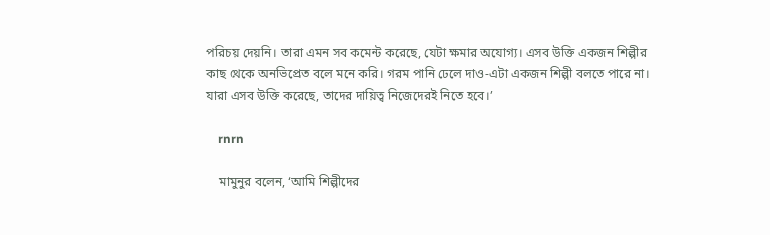পরিচয় দেয়নি। তারা এমন সব কমেন্ট করেছে, যেটা ক্ষমার অযোগ্য। এসব উক্তি একজন শিল্পীর কাছ থেকে অনভিপ্রেত বলে মনে করি। গরম পানি ঢেলে দাও-এটা একজন শিল্পী বলতে পারে না। যারা এসব উক্তি করেছে, তাদের দায়িত্ব নিজেদেরই নিতে হবে।’

    rnrn

    মামুনুর বলেন, ‘আমি শিল্পীদের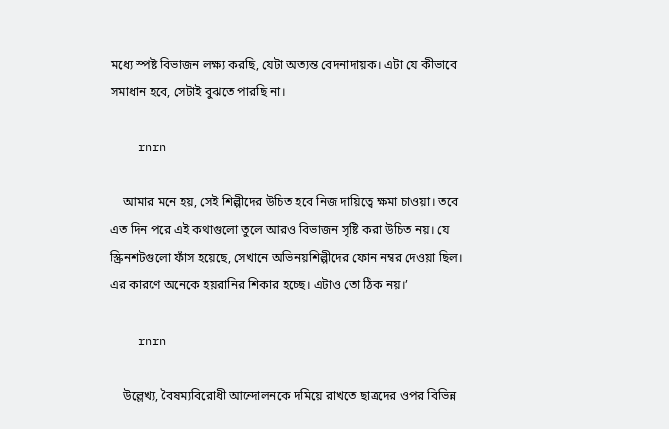মধ্যে স্পষ্ট বিভাজন লক্ষ্য করছি, যেটা অত্যন্ত বেদনাদায়ক। এটা যে কীভাবে সমাধান হবে, সেটাই বুঝতে পারছি না।

    rnrn

    আমার মনে হয়, সেই শিল্পীদের উচিত হবে নিজ দায়িত্বে ক্ষমা চাওয়া। তবে এত দিন পরে এই কথাগুলো তুলে আরও বিভাজন সৃষ্টি করা উচিত নয়। যে স্ক্রিনশটগুলো ফাঁস হয়েছে, সেখানে অভিনয়শিল্পীদের ফোন নম্বর দেওয়া ছিল। এর কারণে অনেকে হয়রানির শিকার হচ্ছে। এটাও তো ঠিক নয়।’

    rnrn

    উল্লেখ্য, বৈষম্যবিরোধী আন্দোলনকে দমিয়ে রাখতে ছাত্রদের ওপর বিভিন্ন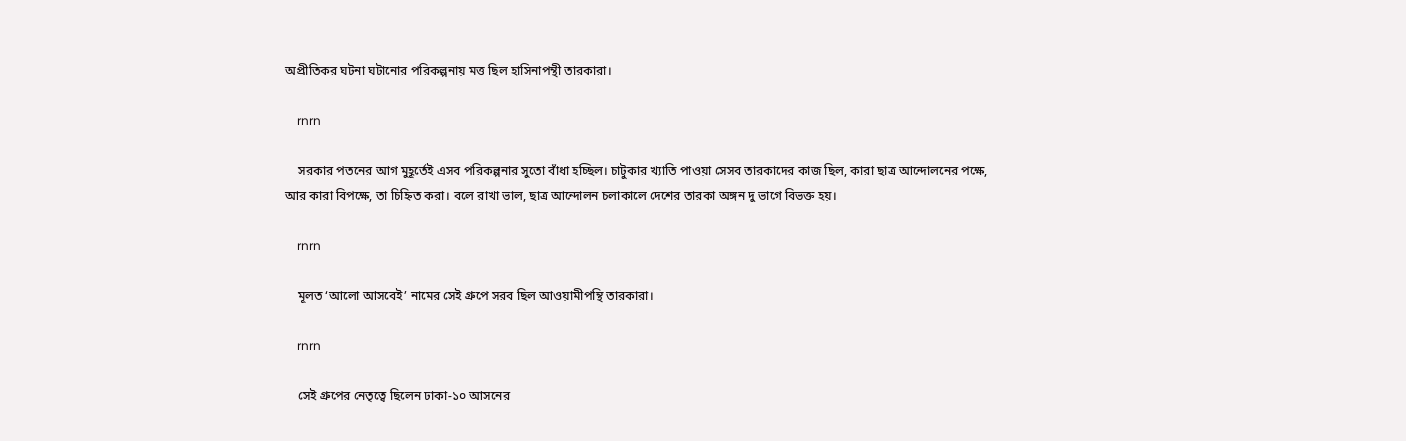অপ্রীতিকর ঘটনা ঘটানোর পরিকল্পনায় মত্ত ছিল হাসিনাপন্থী তারকারা।

    rnrn

    সরকার পতনের আগ মুহূর্তেই এসব পরিকল্পনার সুতো বাঁধা হচ্ছিল। চাটুকার খ্যাতি পাওয়া সেসব তারকাদের কাজ ছিল, কারা ছাত্র আন্দোলনের পক্ষে, আর কারা বিপক্ষে, তা চিহ্নিত করা। বলে রাখা ভাল, ছাত্র আন্দোলন চলাকালে দেশের তারকা অঙ্গন দু ভাগে বিভক্ত হয়।

    rnrn

    মূলত ‘আলো আসবেই’ নামের সেই গ্রুপে সরব ছিল আওয়ামীপন্থি তারকারা।

    rnrn

    সেই গ্রুপের নেতৃত্বে ছিলেন ঢাকা-১০ আসনের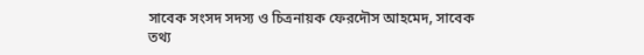সাবেক সংসদ সদস্য ও চিত্রনায়ক ফেরদৌস আহমেদ, সাবেক তথ্য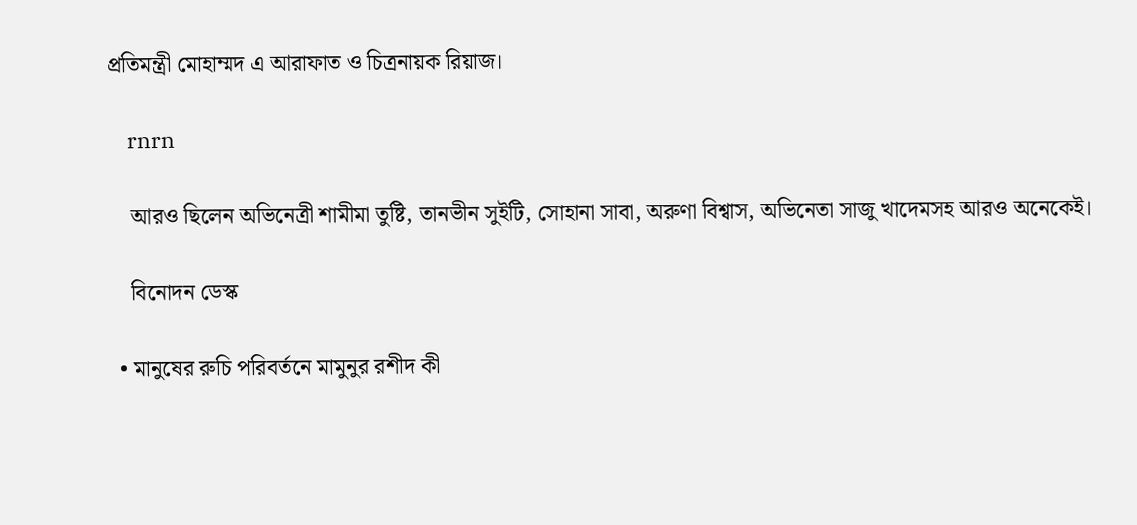প্রতিমন্ত্রী মোহাম্মদ এ আরাফাত ও চিত্রনায়ক রিয়াজ।

    rnrn

    আরও ছিলেন অভিনেত্রী শামীমা তুষ্টি, তানভীন সুইটি, সোহানা সাবা, অরুণা বিশ্বাস, অভিনেতা সাজু খাদেমসহ আরও অনেকেই।

    বিনোদন ডেস্ক

  • মানুষের রুচি পরিবর্তনে মামুনুর রশীদ কী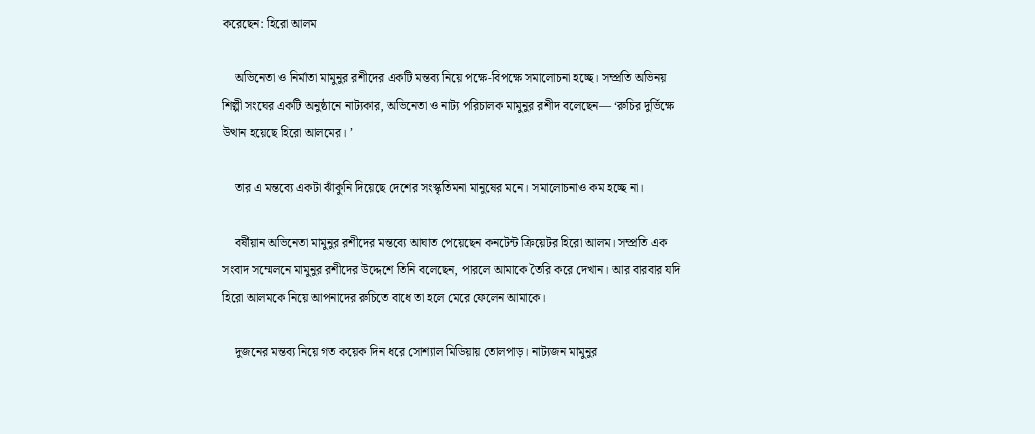করেছেন: হিরো আলম

    অভিনেতা ও নির্মাতা মামুনুর রশীদের একটি মন্তব্য নিয়ে পক্ষে-বিপক্ষে সমালোচনা হচ্ছে। সম্প্রতি অভিনয় শিল্পী সংঘের একটি অনুষ্ঠানে নাট্যকার, অভিনেতা ও নাট্য পরিচালক মামুনুর রশীদ বলেছেন— ‘রুচির দুর্ভিক্ষে উত্থান হয়েছে হিরো আলমের। ’

    তার এ মন্তব্যে একটা ঝাঁকুনি দিয়েছে দেশের সংস্কৃতিমনা মানুষের মনে। সমালোচনাও কম হচ্ছে না।

    বর্ষীয়ান অভিনেতা মামুনুর রশীদের মন্তব্যে আঘাত পেয়েছেন কনটেন্ট ক্রিয়েটর হিরো আলম। সম্প্রতি এক সংবাদ সম্মেলনে মামুনুর রশীদের উদ্দেশে তিনি বলেছেন, পারলে আমাকে তৈরি করে দেখান। আর বারবার যদি হিরো আলমকে নিয়ে আপনাদের রুচিতে বাধে তা হলে মেরে ফেলেন আমাকে।

    দুজনের মন্তব্য নিয়ে গত কয়েক দিন ধরে সোশ্যাল মিডিয়ায় তোলপাড়। নাট্যজন মামুনুর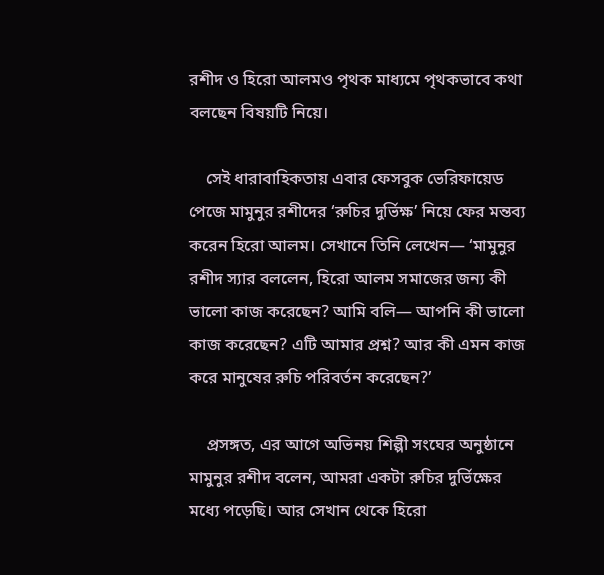রশীদ ও হিরো আলমও পৃথক মাধ্যমে পৃথকভাবে কথা বলছেন বিষয়টি নিয়ে।

    সেই ধারাবাহিকতায় এবার ফেসবুক ভেরিফায়েড পেজে মামুনুর রশীদের ‘রুচির দুর্ভিক্ষ’ নিয়ে ফের মন্তব্য করেন হিরো আলম। সেখানে তিনি লেখেন— ‘মামুনুর রশীদ স্যার বললেন, হিরো আলম সমাজের জন্য কী ভালো কাজ করেছেন? আমি বলি— আপনি কী ভালো কাজ করেছেন? এটি আমার প্রশ্ন? আর কী এমন কাজ করে মানুষের রুচি পরিবর্তন করেছেন?’

    প্রসঙ্গত, এর আগে অভিনয় শিল্পী সংঘের অনুষ্ঠানে মামুনুর রশীদ বলেন, আমরা একটা রুচির দুর্ভিক্ষের মধ্যে পড়েছি। আর সেখান থেকে হিরো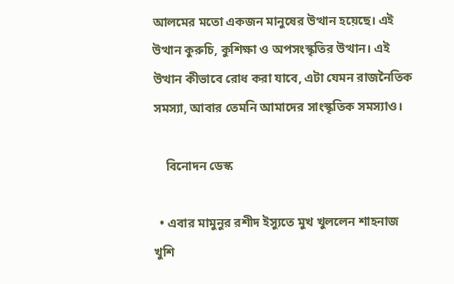আলমের মতো একজন মানুষের উত্থান হয়েছে। এই উত্থান কুরুচি, কুশিক্ষা ও অপসংস্কৃতির উত্থান। এই উত্থান কীভাবে রোধ করা যাবে, এটা যেমন রাজনৈতিক সমস্যা, আবার তেমনি আমাদের সাংস্কৃতিক সমস্যাও।

    বিনোদন ডেস্ক

  • এবার মামুনুর রশীদ ইস্যুতে মুখ খুললেন শাহনাজ খুশি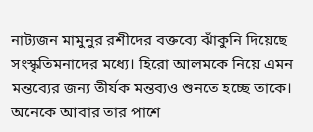নাট্যজন মামুনুর রশীদের বক্তব্যে ঝাঁকুনি দিয়েছে সংস্কৃতিমনাদের মধ্যে। হিরো আলমকে নিয়ে এমন মন্তব্যের জন্য তীর্যক মন্তব্যও শুনতে হচ্ছে তাকে। অনেকে আবার তার পাশে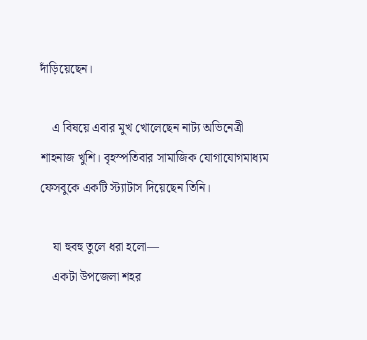দাঁড়িয়েছেন।

    এ বিষয়ে এবার মুখ খোলেছেন নাট্য অভিনেত্রী শাহনাজ খুশি। বৃহস্পতিবার সামাজিক যোগাযোগমাধ্যম ফেসবুকে একটি স্ট্যাটাস দিয়েছেন তিনি।

    যা হুবহু তুলে ধরা হলো—
    একটা উপজেলা শহর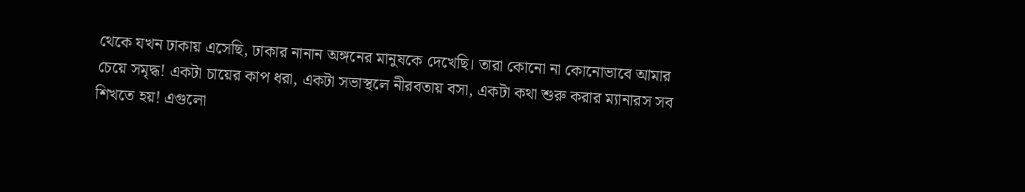থেকে যখন ঢাকায় এসেছি, ঢাকার নানান অঙ্গনের মানুষকে দেখেছি। তারা কোনো না কোনোভাবে আমার চেয়ে সমৃদ্ধ! একটা চায়ের কাপ ধরা, একটা সভাস্থলে নীরবতায় বসা, একটা কথা শুরু করার ম্যানারস সব শিখতে হয়! এগুলো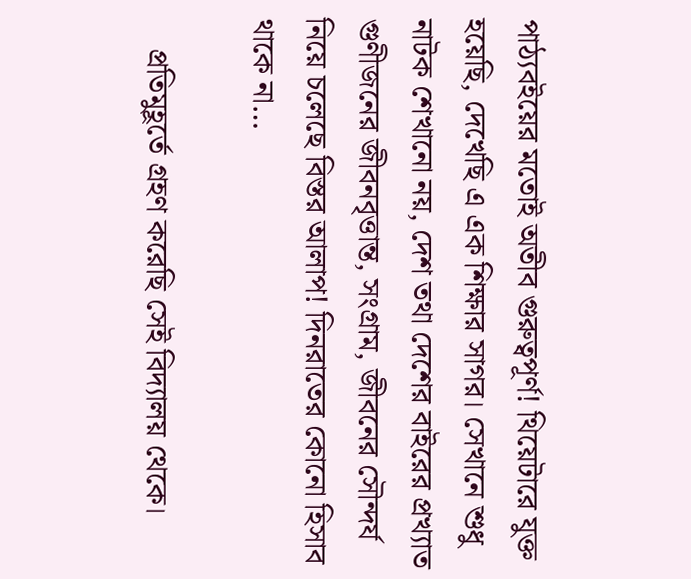পাঠ্যবইয়ের মতোই অতীব গুরুত্বপূর্ণ! থিয়েটারে যুক্ত হয়েছি, দেখেছি এ এক শিক্ষার সাগর। সেখানে শুধু নাটক শেখানো নয়, দেশ তথা দেশের বাইরের প্রখ্যাত গুণীজনের জীবনবৃত্তান্ত, সংগ্রাম, জীবনের সৌন্দর্য নিয়ে চলেছে বিস্তর আলাপ! দিনরাতের কোনো হিসাব থাকে না…

    প্রতিমুহূর্তে গ্রহণ করেছি সেই বিদ্যালয় থেকে।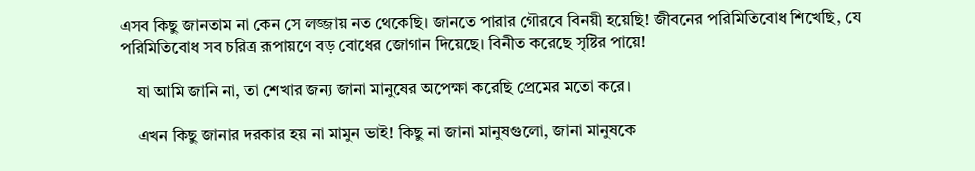এসব কিছু জানতাম না কেন সে লজ্জায় নত থেকেছি। জানতে পারার গৌরবে বিনয়ী হয়েছি! জীবনের পরিমিতিবোধ শিখেছি, যে পরিমিতিবোধ সব চরিত্র রূপায়ণে বড় বোধের জোগান দিয়েছে। বিনীত করেছে সৃষ্টির পায়ে!

    যা আমি জানি না, তা শেখার জন্য জানা মানুষের অপেক্ষা করেছি প্রেমের মতো করে।

    এখন কিছু জানার দরকার হয় না মামুন ভাই! কিছু না জানা মানুষগুলো, জানা মানুষকে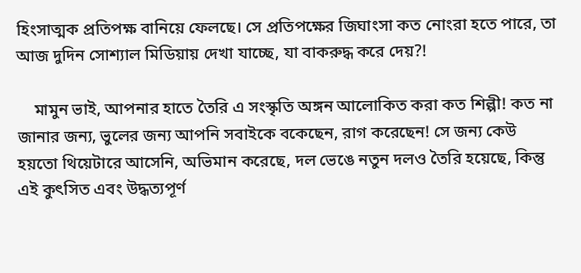হিংসাত্মক প্রতিপক্ষ বানিয়ে ফেলছে। সে প্রতিপক্ষের জিঘাংসা কত নোংরা হতে পারে, তা আজ দুদিন সোশ্যাল মিডিয়ায় দেখা যাচ্ছে, যা বাকরুদ্ধ করে দেয়?!

    মামুন ভাই, আপনার হাতে তৈরি এ সংস্কৃতি অঙ্গন আলোকিত করা কত শিল্পী! কত না জানার জন্য, ভুলের জন্য আপনি সবাইকে বকেছেন, রাগ করেছেন! সে জন্য কেউ হয়তো থিয়েটারে আসেনি, অভিমান করেছে, দল ভেঙে নতুন দলও তৈরি হয়েছে, কিন্তু এই কুৎসিত এবং উদ্ধত্যপূর্ণ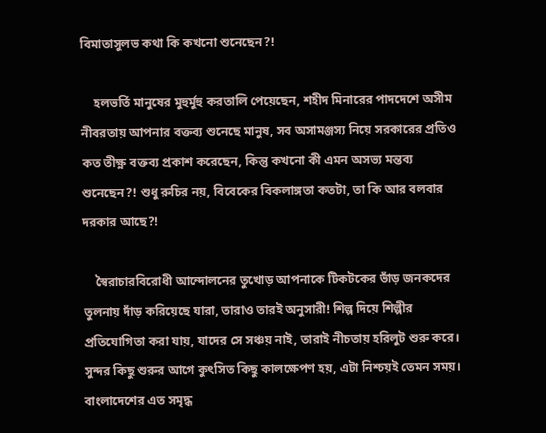বিমাতাসুলভ কথা কি কখনো শুনেছেন?!

    হলভর্তি মানুষের মুহুর্মুহু করতালি পেয়েছেন, শহীদ মিনারের পাদদেশে অসীম নীবরতায় আপনার বক্তব্য শুনেছে মানুষ, সব অসামঞ্জস্য নিয়ে সরকারের প্রতিও কত তীক্ষ্ণ বক্তব্য প্রকাশ করেছেন, কিন্তু কখনো কী এমন অসভ্য মন্তব্য শুনেছেন?! শুধু রুচির নয়, বিবেকের বিকলাঙ্গতা কতটা, তা কি আর বলবার দরকার আছে?!

    স্বৈরাচারবিরোধী আন্দোলনের তুখোড় আপনাকে টিকটকের ভাঁড় জনকদের তুলনায় দাঁড় করিয়েছে যারা, তারাও তারই অনুসারী! শিল্প দিয়ে শিল্পীর প্রতিযোগিতা করা যায়, যাদের সে সঞ্চয় নাই, তারাই নীচতায় হরিলুট শুরু করে। সুন্দর কিছু শুরুর আগে কুৎসিত কিছু কালক্ষেপণ হয়, এটা নিশ্চয়ই তেমন সময়। বাংলাদেশের এত সমৃদ্ধ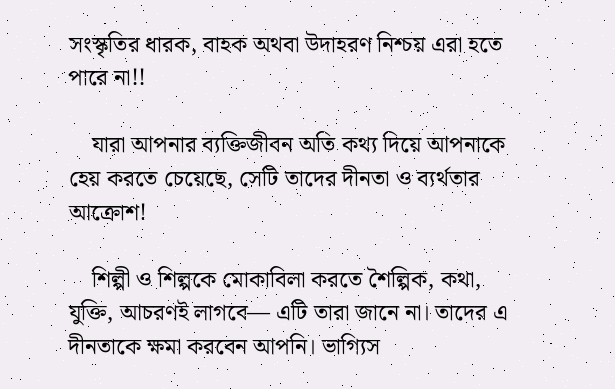সংস্কৃতির ধারক, বাহক অথবা উদাহরণ নিশ্চয় এরা হতে পারে না!!

    যারা আপনার ব্যক্তিজীবন অতি কথ্য দিয়ে আপনাকে হেয় করতে চেয়েছে, সেটি তাদের দীনতা ও ব্যর্থতার আক্রোশ!

    শিল্পী ও শিল্পকে মোকাবিলা করতে শৈল্পিক, কথা, যুক্তি, আচরণই লাগবে— এটি তারা জানে না। তাদের এ দীনতাকে ক্ষমা করবেন আপনি। ভাগ্যিস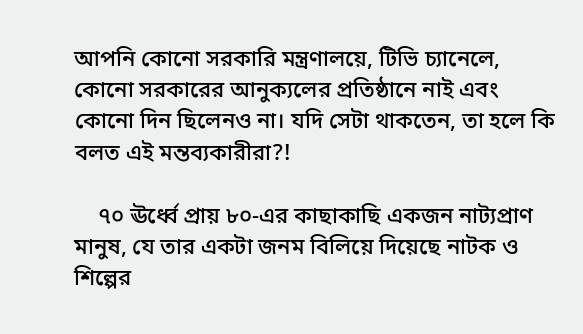আপনি কোনো সরকারি মন্ত্রণালয়ে, টিভি চ্যানেলে, কোনো সরকারের আনুক্যলের প্রতিষ্ঠানে নাই এবং কোনো দিন ছিলেনও না। যদি সেটা থাকতেন, তা হলে কি বলত এই মন্তব্যকারীরা?!

    ৭০ ঊর্ধ্বে প্রায় ৮০-এর কাছাকাছি একজন নাট্যপ্রাণ মানুষ, যে তার একটা জনম বিলিয়ে দিয়েছে নাটক ও শিল্পের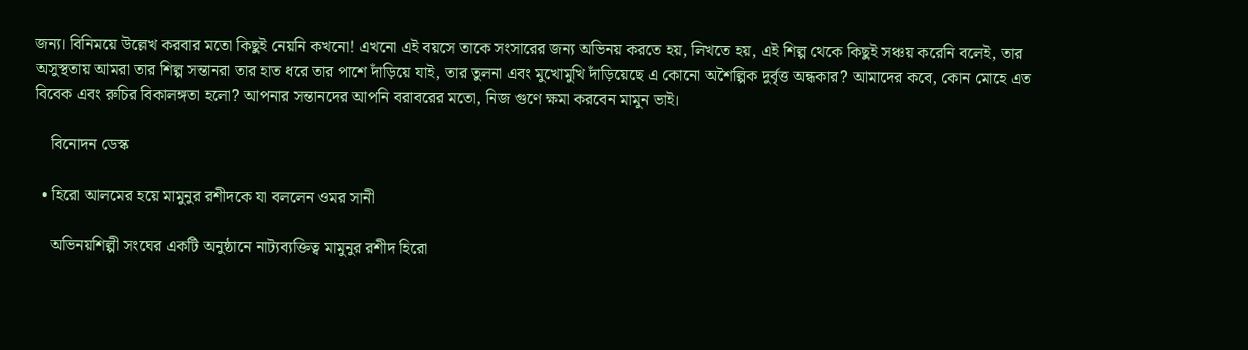জন্য। বিনিময়ে উল্লেখ করবার মতো কিছুই নেয়নি কখনো! এখনো এই বয়সে তাকে সংসারের জন্য অভিনয় করতে হয়, লিখতে হয়, এই শিল্প থেকে কিছুই সঞ্চয় করেনি বলেই, তার অসুস্থতায় আমরা তার শিল্প সন্তানরা তার হাত ধরে তার পাশে দাঁড়িয়ে যাই, তার তুলনা এবং মুখোমুখি দাঁড়িয়েছে এ কোনো অশৈল্পিক দুর্বৃত্ত অন্ধকার? আমাদের কবে, কোন মোহে এত বিবেক এবং রুচির বিকালঙ্গতা হলো? আপনার সন্তানদের আপনি বরাবরের মতো, নিজ গুণে ক্ষমা করবেন মামুন ভাই।

    বিনোদন ডেস্ক

  • হিরো আলমের হয়ে মামুনুর রশীদকে যা বললেন ওমর সানী

    অভিনয়শিল্পী সংঘের একটি অনুষ্ঠানে নাট্যব্যক্তিত্ব মামুনুর রশীদ হিরো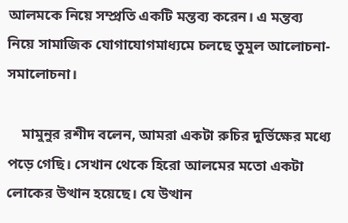আলমকে নিয়ে সম্প্রতি একটি মন্তব্য করেন। এ মন্তব্য নিয়ে সামাজিক যোগাযোগমাধ্যমে চলছে তুমুল আলোচনা-সমালোচনা।

    মামুনুর রশীদ বলেন, আমরা একটা রুচির দুর্ভিক্ষের মধ্যে পড়ে গেছি। সেখান থেকে হিরো আলমের মতো একটা লোকের উত্থান হয়েছে। যে উত্থান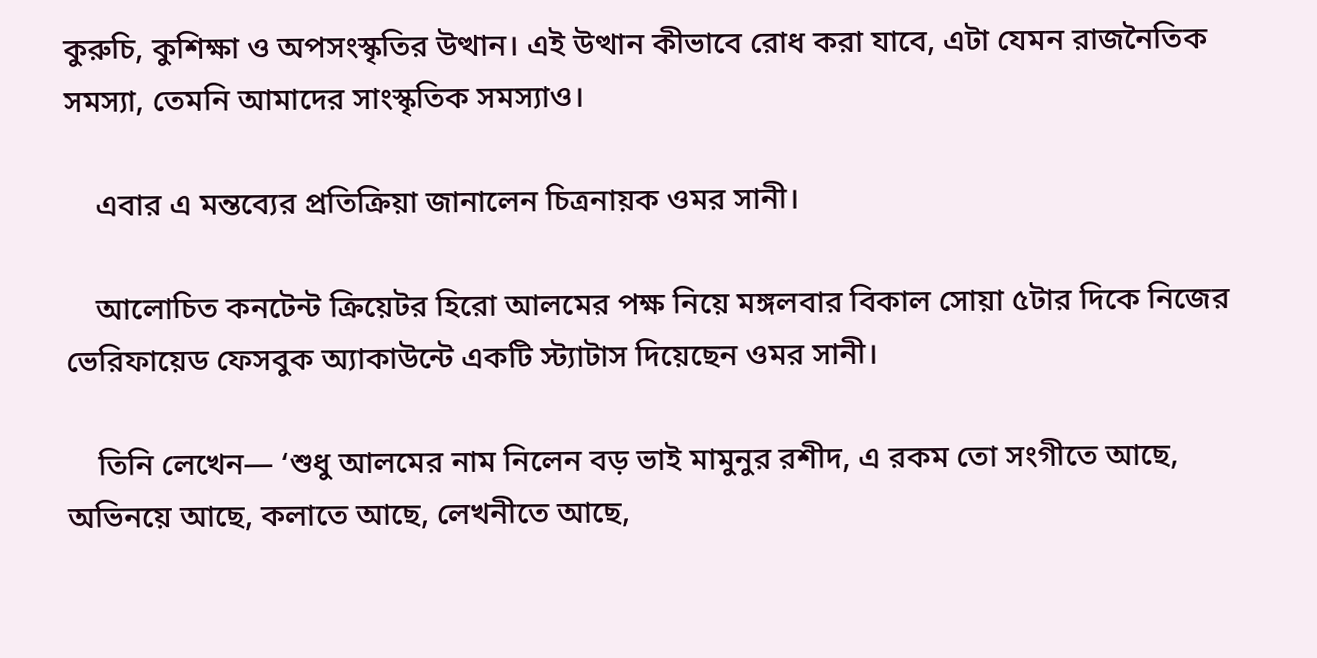কুরুচি, কুশিক্ষা ও অপসংস্কৃতির উত্থান। এই উত্থান কীভাবে রোধ করা যাবে, এটা যেমন রাজনৈতিক সমস্যা, তেমনি আমাদের সাংস্কৃতিক সমস্যাও।

    এবার এ মন্তব্যের প্রতিক্রিয়া জানালেন চিত্রনায়ক ওমর সানী।

    আলোচিত কনটেন্ট ক্রিয়েটর হিরো আলমের পক্ষ নিয়ে মঙ্গলবার বিকাল সোয়া ৫টার দিকে নিজের ভেরিফায়েড ফেসবুক অ্যাকাউন্টে একটি স্ট্যাটাস দিয়েছেন ওমর সানী।

    তিনি লেখেন— ‘শুধু আলমের নাম নিলেন বড় ভাই মামুনুর রশীদ, এ রকম তো সংগীতে আছে, অভিনয়ে আছে, কলাতে আছে, লেখনীতে আছে,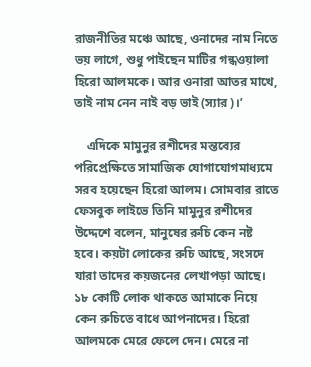রাজনীতির মঞ্চে আছে, ওনাদের নাম নিতে ভয় লাগে, শুধু পাইছেন মাটির গন্ধওয়ালা হিরো আলমকে। আর ওনারা আতর মাখে, তাই নাম নেন নাই বড় ভাই (স্যার)।’

    এদিকে মামুনুর রশীদের মন্তব্যের পরিপ্রেক্ষিতে সামাজিক যোগাযোগমাধ্যমে সরব হয়েছেন হিরো আলম। সোমবার রাতে ফেসবুক লাইভে তিনি মামুনুর রশীদের উদ্দেশে বলেন, মানুষের রুচি কেন নষ্ট হবে। কয়টা লোকের রুচি আছে, সংসদে যারা তাদের কয়জনের লেখাপড়া আছে। ১৮ কোটি লোক থাকতে আমাকে নিয়ে কেন রুচিতে বাধে আপনাদের। হিরো আলমকে মেরে ফেলে দেন। মেরে না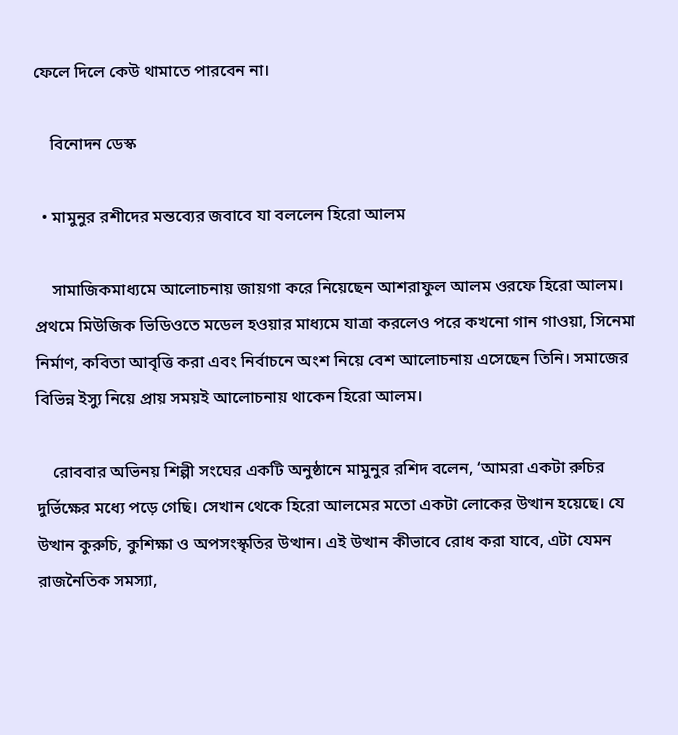ফেলে দিলে কেউ থামাতে পারবেন না।

    বিনোদন ডেস্ক

  • মামুনুর রশীদের মন্তব্যের জবাবে যা বললেন হিরো আলম

    সামাজিকমাধ্যমে আলোচনায় জায়গা করে নিয়েছেন আশরাফুল আলম ওরফে হিরো আলম। প্রথমে মিউজিক ভিডিওতে মডেল হওয়ার মাধ্যমে যাত্রা করলেও পরে কখনো গান গাওয়া, সিনেমা নির্মাণ, কবিতা আবৃত্তি করা এবং নির্বাচনে অংশ নিয়ে বেশ আলোচনায় এসেছেন তিনি। সমাজের বিভিন্ন ইস্যু নিয়ে প্রায় সময়ই আলোচনায় থাকেন হিরো আলম।

    রোববার অভিনয় শিল্পী সংঘের একটি অনুষ্ঠানে মামুনুর রশিদ বলেন, ‘আমরা একটা রুচির দুর্ভিক্ষের মধ্যে পড়ে গেছি। সেখান থেকে হিরো আলমের মতো একটা লোকের উত্থান হয়েছে। যে উত্থান কুরুচি, কুশিক্ষা ও অপসংস্কৃতির উত্থান। এই উত্থান কীভাবে রোধ করা যাবে, এটা যেমন রাজনৈতিক সমস্যা,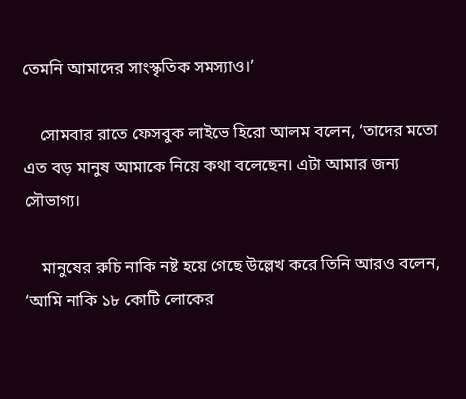তেমনি আমাদের সাংস্কৃতিক সমস্যাও।’

    সোমবার রাতে ফেসবুক লাইভে হিরো আলম বলেন, ‘তাদের মতো এত বড় মানুষ আমাকে নিয়ে কথা বলেছেন। এটা আমার জন্য সৌভাগ্য।

    মানুষের রুচি নাকি নষ্ট হয়ে গেছে উল্লেখ করে তিনি আরও বলেন, ‘আমি নাকি ১৮ কোটি লোকের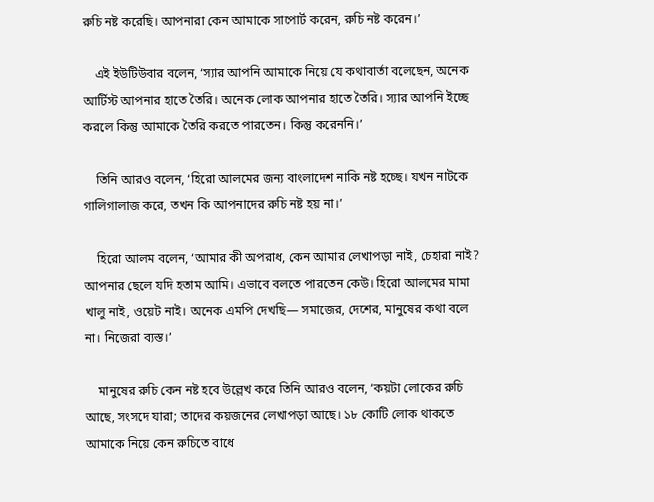রুচি নষ্ট করেছি। আপনারা কেন আমাকে সাপোর্ট করেন, রুচি নষ্ট করেন।’

    এই ইউটিউবার বলেন, ‘স্যার আপনি আমাকে নিয়ে যে কথাবার্তা বলেছেন, অনেক আর্টিস্ট আপনার হাতে তৈরি। অনেক লোক আপনার হাতে তৈরি। স্যার আপনি ইচ্ছে করলে কিন্তু আমাকে তৈরি করতে পারতেন। কিন্তু করেননি।’

    তিনি আরও বলেন, ‘হিরো আলমের জন্য বাংলাদেশ নাকি নষ্ট হচ্ছে। যখন নাটকে গালিগালাজ করে, তখন কি আপনাদের রুচি নষ্ট হয় না।’

    হিরো আলম বলেন, ‘আমার কী অপরাধ, কেন আমার লেখাপড়া নাই, চেহারা নাই? আপনার ছেলে যদি হতাম আমি। এভাবে বলতে পারতেন কেউ। হিরো আলমের মামা খালু নাই, ওয়েট নাই। অনেক এমপি দেখছি— সমাজের, দেশের, মানুষের কথা বলে না। নিজেরা ব্যস্ত।’

    মানুষের রুচি কেন নষ্ট হবে উল্লেখ করে তিনি আরও বলেন, ‘কয়টা লোকের রুচি আছে, সংসদে যারা; তাদের কয়জনের লেখাপড়া আছে। ১৮ কোটি লোক থাকতে আমাকে নিয়ে কেন রুচিতে বাধে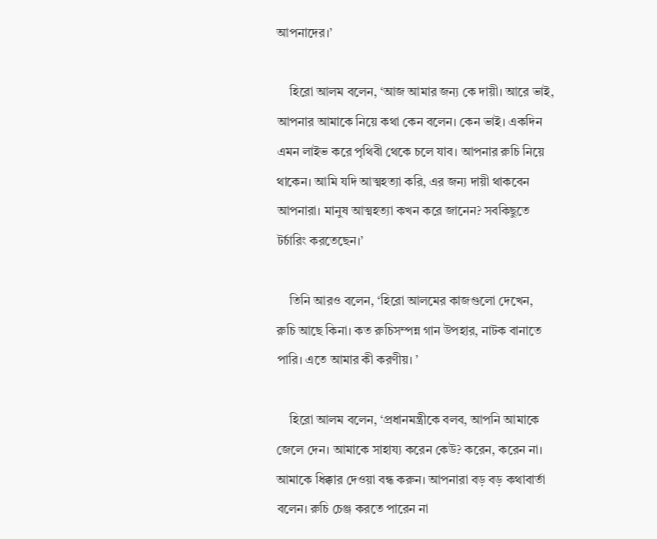আপনাদের।’

    হিরো আলম বলেন, ‘আজ আমার জন্য কে দায়ী। আরে ভাই, আপনার আমাকে নিয়ে কথা কেন বলেন। কেন ভাই। একদিন এমন লাইভ করে পৃথিবী থেকে চলে যাব। আপনার রুচি নিয়ে থাকেন। আমি যদি আত্মহত্যা করি, এর জন্য দায়ী থাকবেন আপনারা। মানুষ আত্মহত্যা কখন করে জানেন? সবকিছুতে টর্চারিং করতেছেন।’

    তিনি আরও বলেন, ‘হিরো আলমের কাজগুলো দেখেন, রুচি আছে কিনা। কত রুচিসম্পন্ন গান উপহার, নাটক বানাতে পারি। এতে আমার কী করণীয়। ’

    হিরো আলম বলেন, ‘প্রধানমন্ত্রীকে বলব, আপনি আমাকে জেলে দেন। আমাকে সাহায্য করেন কেউ? করেন, করেন না। আমাকে ধিক্কার দেওয়া বন্ধ করুন। আপনারা বড় বড় কথাবার্তা বলেন। রুচি চেঞ্জ করতে পারেন না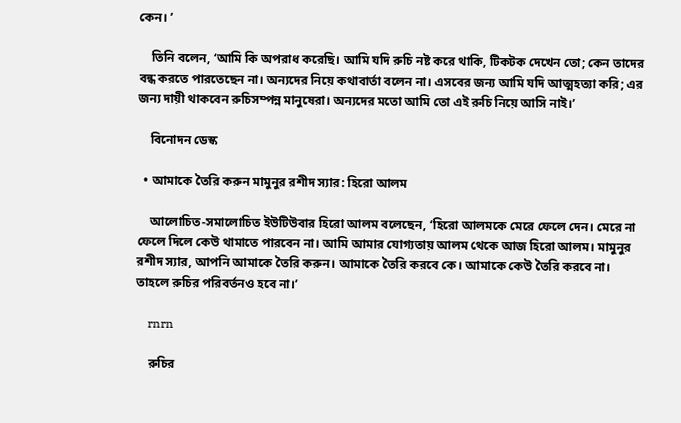কেন। ’

    তিনি বলেন, ‘আমি কি অপরাধ করেছি। আমি যদি রুচি নষ্ট করে থাকি, টিকটক দেখেন তো; কেন তাদের বন্ধ করতে পারতেছেন না। অন্যদের নিয়ে কথাবার্তা বলেন না। এসবের জন্য আমি যদি আত্মহত্যা করি; এর জন্য দায়ী থাকবেন রুচিসম্পন্ন মানুষেরা। অন্যদের মতো আমি তো এই রুচি নিয়ে আসি নাই।’

    বিনোদন ডেস্ক

  • আমাকে তৈরি করুন মামুনুর রশীদ স্যার: হিরো আলম

    আলোচিত-সমালোচিত ইউটিউবার হিরো আলম বলেছেন, ‘হিরো আলমকে মেরে ফেলে দেন। মেরে না ফেলে দিলে কেউ থামাতে পারবেন না। আমি আমার যোগ্যতায় আলম থেকে আজ হিরো আলম। মামুনুর রশীদ স্যার, আপনি আমাকে তৈরি করুন। আমাকে তৈরি করবে কে। আমাকে কেউ তৈরি করবে না। তাহলে রুচির পরিবর্তনও হবে না।’

    rnrn

    রুচির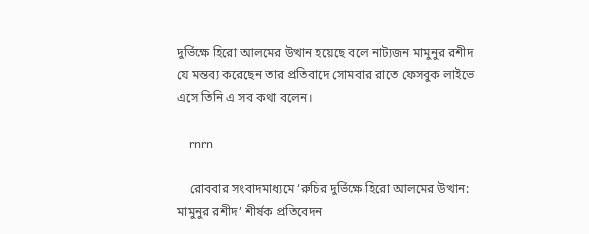দুর্ভিক্ষে হিরো আলমের উত্থান হয়েছে বলে নাট্যজন মামুনুর রশীদ যে মন্তব্য করেছেন তার প্রতিবাদে সোমবার রাতে ফেসবুক লাইভে এসে তিনি এ সব কথা বলেন।

    rnrn

    রোববার সংবাদমাধ্যমে ‘রুচির দুর্ভিক্ষে হিরো আলমের উত্থান: মামুনুর রশীদ’ শীর্ষক প্রতিবেদন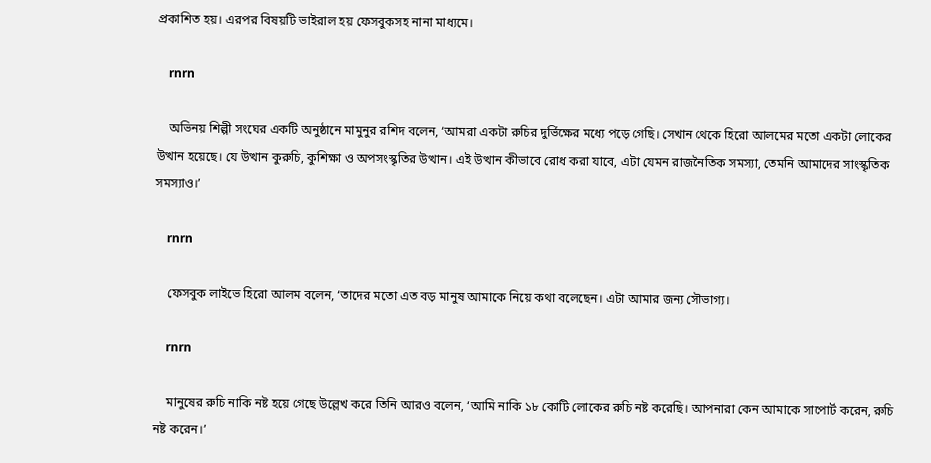প্রকাশিত হয়। এরপর বিষয়টি ভাইরাল হয় ফেসবুকসহ নানা মাধ্যমে।

    rnrn

    অভিনয় শিল্পী সংঘের একটি অনুষ্ঠানে মামুনুর রশিদ বলেন, ‘আমরা একটা রুচির দুর্ভিক্ষের মধ্যে পড়ে গেছি। সেখান থেকে হিরো আলমের মতো একটা লোকের উত্থান হয়েছে। যে উত্থান কুরুচি, কুশিক্ষা ও অপসংস্কৃতির উত্থান। এই উত্থান কীভাবে রোধ করা যাবে, এটা যেমন রাজনৈতিক সমস্যা, তেমনি আমাদের সাংস্কৃতিক সমস্যাও।’

    rnrn

    ফেসবুক লাইভে হিরো আলম বলেন, ‘তাদের মতো এত বড় মানুষ আমাকে নিয়ে কথা বলেছেন। এটা আমার জন্য সৌভাগ্য।

    rnrn

    মানুষের রুচি নাকি নষ্ট হয়ে গেছে উল্লেখ করে তিনি আরও বলেন, ‘আমি নাকি ১৮ কোটি লোকের রুচি নষ্ট করেছি। আপনারা কেন আমাকে সাপোর্ট করেন, রুচি নষ্ট করেন।’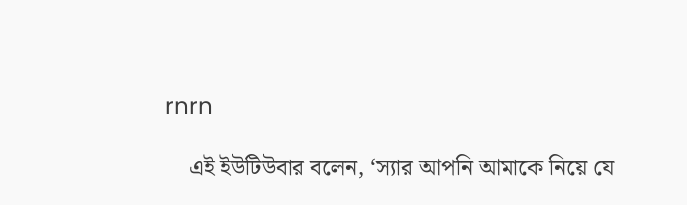rnrn

    এই ইউটিউবার বলেন, ‘স্যার আপনি আমাকে নিয়ে যে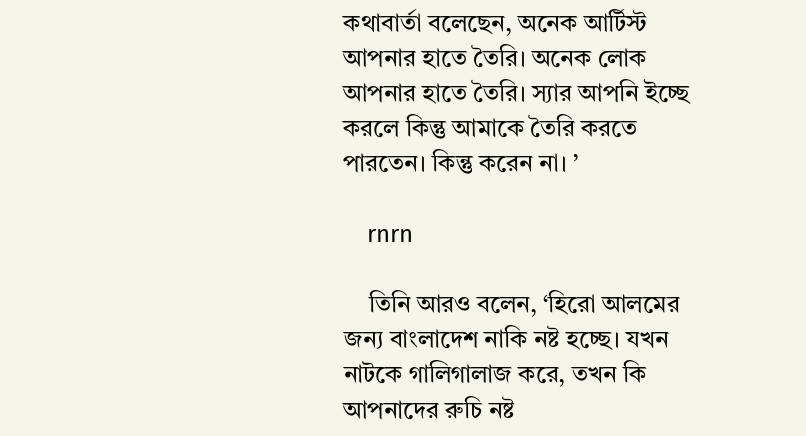কথাবার্তা বলেছেন, অনেক আর্টিস্ট আপনার হাতে তৈরি। অনেক লোক আপনার হাতে তৈরি। স্যার আপনি ইচ্ছে করলে কিন্তু আমাকে তৈরি করতে পারতেন। কিন্তু করেন না। ’

    rnrn

    তিনি আরও বলেন, ‘হিরো আলমের জন্য বাংলাদেশ নাকি নষ্ট হচ্ছে। যখন নাটকে গালিগালাজ করে, তখন কি আপনাদের রুচি নষ্ট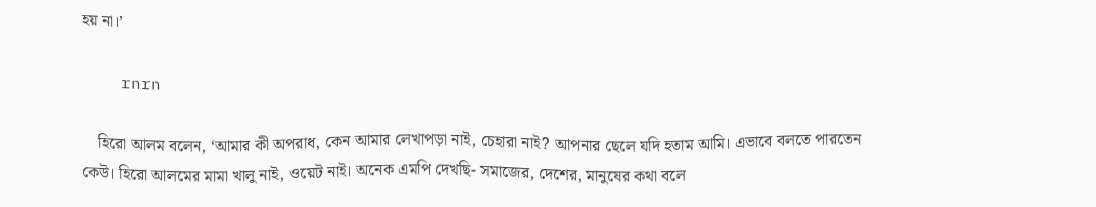হয় না।’

    rnrn

    হিরো আলম বলেন, ‘আমার কী অপরাধ, কেন আমার লেখাপড়া নাই, চেহারা নাই? আপনার ছেলে যদি হতাম আমি। এভাবে বলতে পারতেন কেউ। হিরো আলমের মামা খালু নাই, ওয়েট নাই। অনেক এমপি দেখছি- সমাজের, দেশের, মানুষের কথা বলে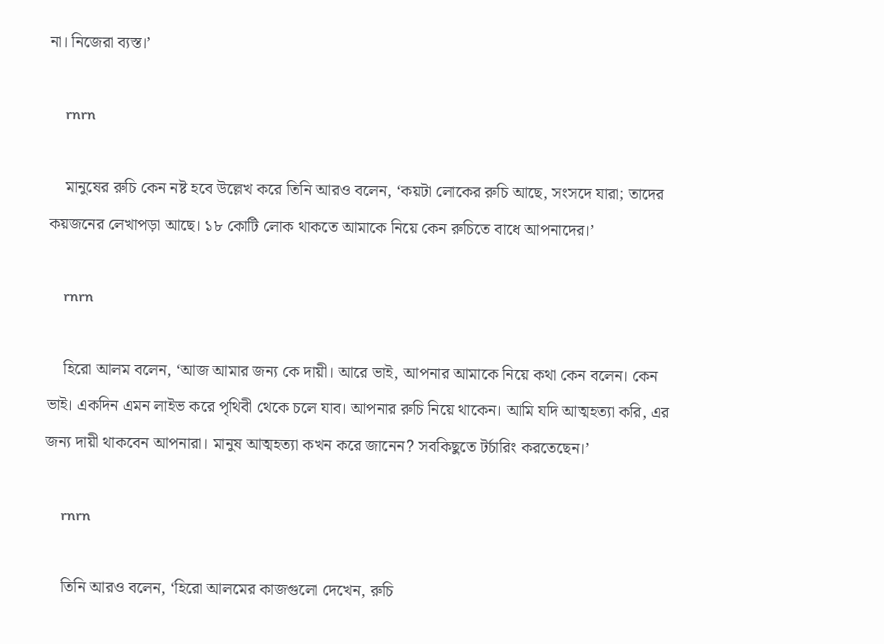না। নিজেরা ব্যস্ত।’

    rnrn

    মানুষের রুচি কেন নষ্ট হবে উল্লেখ করে তিনি আরও বলেন, ‘কয়টা লোকের রুচি আছে, সংসদে যারা; তাদের কয়জনের লেখাপড়া আছে। ১৮ কোটি লোক থাকতে আমাকে নিয়ে কেন রুচিতে বাধে আপনাদের।’

    rnrn

    হিরো আলম বলেন, ‘আজ আমার জন্য কে দায়ী। আরে ভাই, আপনার আমাকে নিয়ে কথা কেন বলেন। কেন ভাই। একদিন এমন লাইভ করে পৃথিবী থেকে চলে যাব। আপনার রুচি নিয়ে থাকেন। আমি যদি আত্মহত্যা করি, এর জন্য দায়ী থাকবেন আপনারা। মানুষ আত্মহত্যা কখন করে জানেন? সবকিছুতে টর্চারিং করতেছেন।’

    rnrn

    তিনি আরও বলেন, ‘হিরো আলমের কাজগুলো দেখেন, রুচি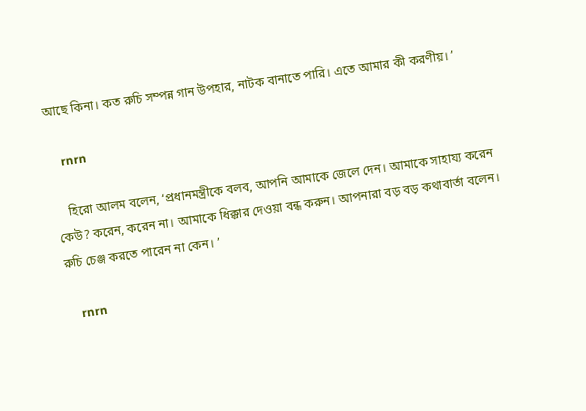আছে কিনা। কত রুচি সম্পন্ন গান উপহার, নাটক বানাতে পারি। এতে আমার কী করণীয়। ’

    rnrn

    হিরো আলম বলেন, ‘প্রধানমন্ত্রীকে বলব, আপনি আমাকে জেলে দেন। আমাকে সাহায্য করেন কেউ? করেন, করেন না। আমাকে ধিক্কার দেওয়া বন্ধ করুন। আপনারা বড় বড় কথাবার্তা বলেন। রুচি চেঞ্জ করতে পারেন না কেন। ’

    rnrn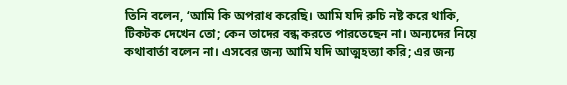তিনি বলেন, ‘আমি কি অপরাধ করেছি। আমি যদি রুচি নষ্ট করে থাকি, টিকটক দেখেন তো; কেন তাদের বন্ধ করতে পারতেছেন না। অন্যদের নিয়ে কথাবার্তা বলেন না। এসবের জন্য আমি যদি আত্মহত্যা করি; এর জন্য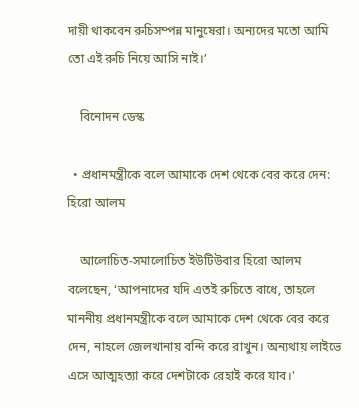দায়ী থাকবেন রুচিসম্পন্ন মানুষেরা। অন্যদের মতো আমি তো এই রুচি নিয়ে আসি নাই।’

    বিনোদন ডেস্ক

  • প্রধানমন্ত্রীকে বলে আমাকে দেশ থেকে বের করে দেন: হিরো আলম

    আলোচিত-সমালোচিত ইউটিউবার হিরো আলম বলেছেন, ‘আপনাদের যদি এতই রুচিতে বাধে, তাহলে মাননীয় প্রধানমন্ত্রীকে বলে আমাকে দেশ থেকে বের করে দেন, নাহলে জেলখানায় বন্দি করে রাখুন। অন্যথায় লাইভে এসে আত্মহত্যা করে দেশটাকে রেহাই করে যাব।'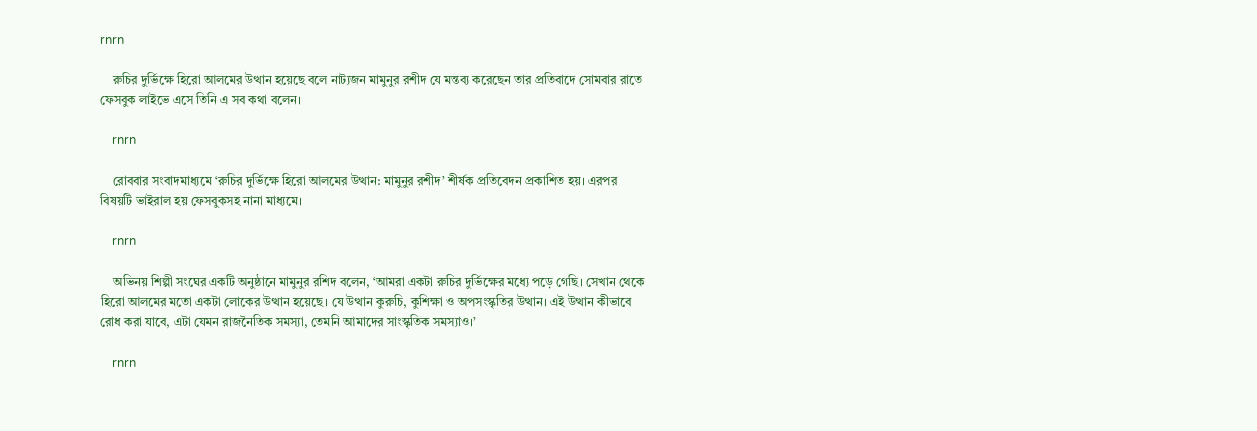rnrn

    রুচির দুর্ভিক্ষে হিরো আলমের উত্থান হয়েছে বলে নাট্যজন মামুনুর রশীদ যে মন্তব্য করেছেন তার প্রতিবাদে সোমবার রাতে ফেসবুক লাইভে এসে তিনি এ সব কথা বলেন।

    rnrn

    রোববার সংবাদমাধ্যমে ‘রুচির দুর্ভিক্ষে হিরো আলমের উত্থান: মামুনুর রশীদ’ শীর্ষক প্রতিবেদন প্রকাশিত হয়। এরপর বিষয়টি ভাইরাল হয় ফেসবুকসহ নানা মাধ্যমে।

    rnrn

    অভিনয় শিল্পী সংঘের একটি অনুষ্ঠানে মামুনুর রশিদ বলেন, ‘আমরা একটা রুচির দুর্ভিক্ষের মধ্যে পড়ে গেছি। সেখান থেকে হিরো আলমের মতো একটা লোকের উত্থান হয়েছে। যে উত্থান কুরুচি, কুশিক্ষা ও অপসংস্কৃতির উত্থান। এই উত্থান কীভাবে রোধ করা যাবে, এটা যেমন রাজনৈতিক সমস্যা, তেমনি আমাদের সাংস্কৃতিক সমস্যাও।’

    rnrn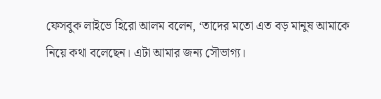ফেসবুক লাইভে হিরো আলম বলেন, ‘তাদের মতো এত বড় মানুষ আমাকে নিয়ে কথা বলেছেন। এটা আমার জন্য সৌভাগ্য।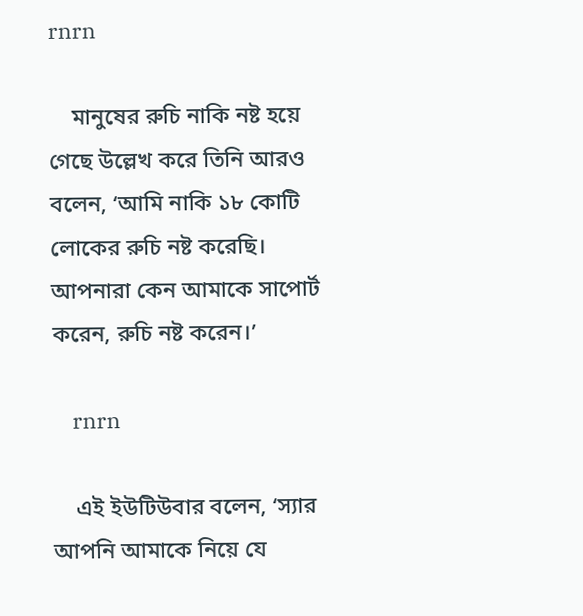rnrn

    মানুষের রুচি নাকি নষ্ট হয়ে গেছে উল্লেখ করে তিনি আরও বলেন, ‘আমি নাকি ১৮ কোটি লোকের রুচি নষ্ট করেছি। আপনারা কেন আমাকে সাপোর্ট করেন, রুচি নষ্ট করেন।’

    rnrn

    এই ইউটিউবার বলেন, ‘স্যার আপনি আমাকে নিয়ে যে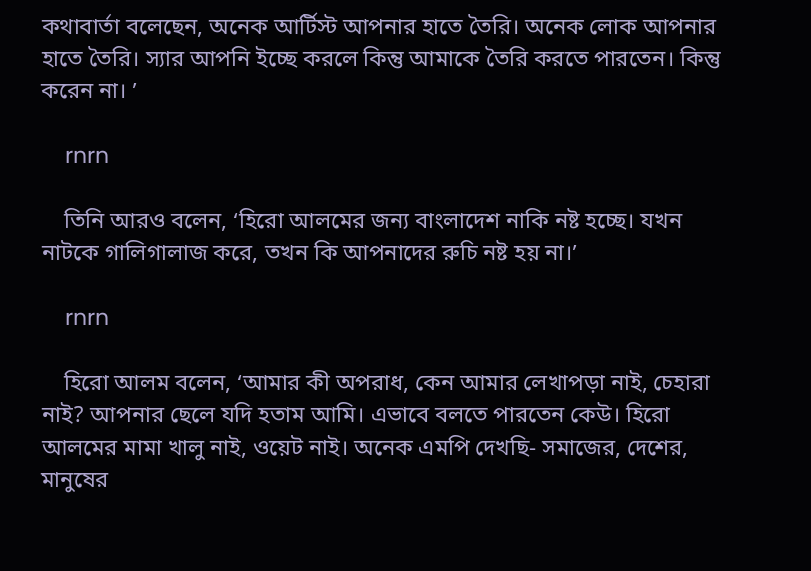কথাবার্তা বলেছেন, অনেক আর্টিস্ট আপনার হাতে তৈরি। অনেক লোক আপনার হাতে তৈরি। স্যার আপনি ইচ্ছে করলে কিন্তু আমাকে তৈরি করতে পারতেন। কিন্তু করেন না। ’

    rnrn

    তিনি আরও বলেন, ‘হিরো আলমের জন্য বাংলাদেশ নাকি নষ্ট হচ্ছে। যখন নাটকে গালিগালাজ করে, তখন কি আপনাদের রুচি নষ্ট হয় না।’

    rnrn

    হিরো আলম বলেন, ‘আমার কী অপরাধ, কেন আমার লেখাপড়া নাই, চেহারা নাই? আপনার ছেলে যদি হতাম আমি। এভাবে বলতে পারতেন কেউ। হিরো আলমের মামা খালু নাই, ওয়েট নাই। অনেক এমপি দেখছি- সমাজের, দেশের, মানুষের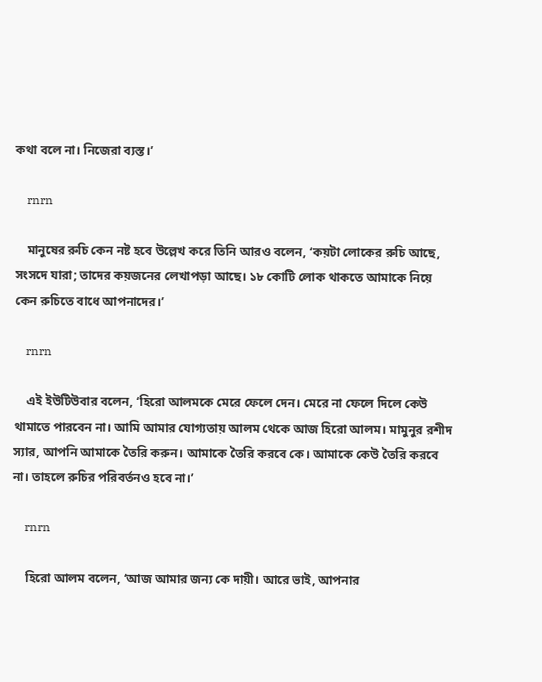কথা বলে না। নিজেরা ব্যস্ত।’

    rnrn

    মানুষের রুচি কেন নষ্ট হবে উল্লেখ করে তিনি আরও বলেন, ‘কয়টা লোকের রুচি আছে, সংসদে যারা; তাদের কয়জনের লেখাপড়া আছে। ১৮ কোটি লোক থাকতে আমাকে নিয়ে কেন রুচিতে বাধে আপনাদের।’

    rnrn

    এই ইউটিউবার বলেন, ‘হিরো আলমকে মেরে ফেলে দেন। মেরে না ফেলে দিলে কেউ থামাতে পারবেন না। আমি আমার যোগ্যতায় আলম থেকে আজ হিরো আলম। মামুনুর রশীদ স্যার, আপনি আমাকে তৈরি করুন। আমাকে তৈরি করবে কে। আমাকে কেউ তৈরি করবে না। তাহলে রুচির পরিবর্তনও হবে না।’

    rnrn

    হিরো আলম বলেন, ‘আজ আমার জন্য কে দায়ী। আরে ভাই, আপনার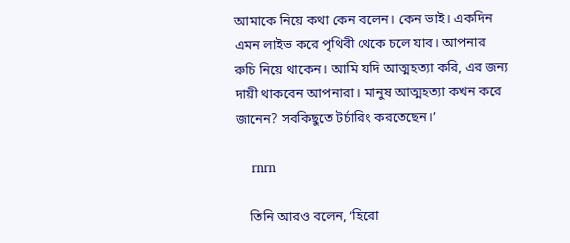আমাকে নিয়ে কথা কেন বলেন। কেন ভাই। একদিন এমন লাইভ করে পৃথিবী থেকে চলে যাব। আপনার রুচি নিয়ে থাকেন। আমি যদি আত্মহত্যা করি, এর জন্য দায়ী থাকবেন আপনারা। মানুষ আত্মহত্যা কখন করে জানেন? সবকিছুতে টর্চারিং করতেছেন।’

    rnrn

    তিনি আরও বলেন, ‘হিরো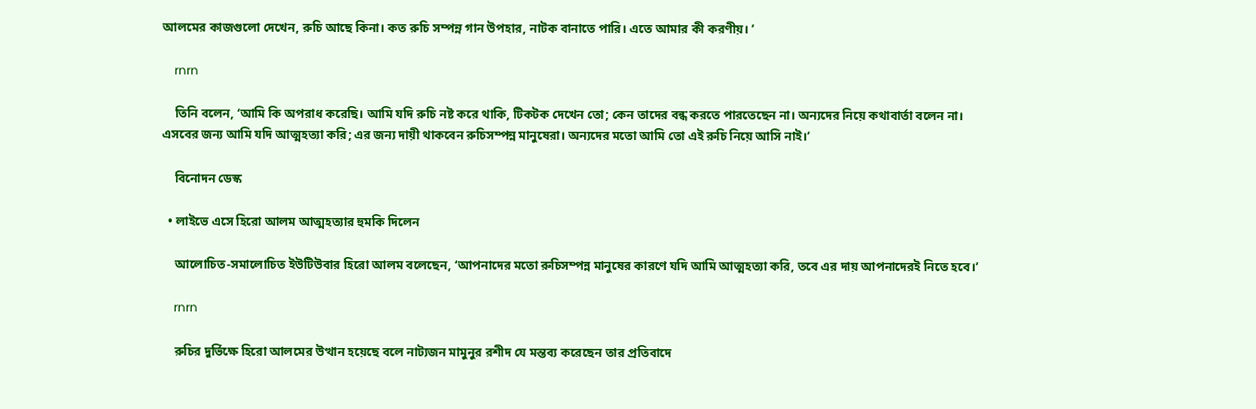আলমের কাজগুলো দেখেন, রুচি আছে কিনা। কত রুচি সম্পন্ন গান উপহার, নাটক বানাতে পারি। এতে আমার কী করণীয়। ’

    rnrn

    তিনি বলেন, ‘আমি কি অপরাধ করেছি। আমি যদি রুচি নষ্ট করে থাকি, টিকটক দেখেন তো; কেন তাদের বন্ধ করতে পারতেছেন না। অন্যদের নিয়ে কথাবার্তা বলেন না। এসবের জন্য আমি যদি আত্মহত্যা করি; এর জন্য দায়ী থাকবেন রুচিসম্পন্ন মানুষেরা। অন্যদের মতো আমি তো এই রুচি নিয়ে আসি নাই।’

    বিনোদন ডেস্ক

  • লাইভে এসে হিরো আলম আত্মহত্যার হুমকি দিলেন

    আলোচিত-সমালোচিত ইউটিউবার হিরো আলম বলেছেন, ‘আপনাদের মতো রুচিসম্পন্ন মানুষের কারণে যদি আমি আত্মহত্যা করি, তবে এর দায় আপনাদেরই নিতে হবে।’

    rnrn

    রুচির দুর্ভিক্ষে হিরো আলমের উত্থান হয়েছে বলে নাট্যজন মামুনুর রশীদ যে মন্তব্য করেছেন তার প্রতিবাদে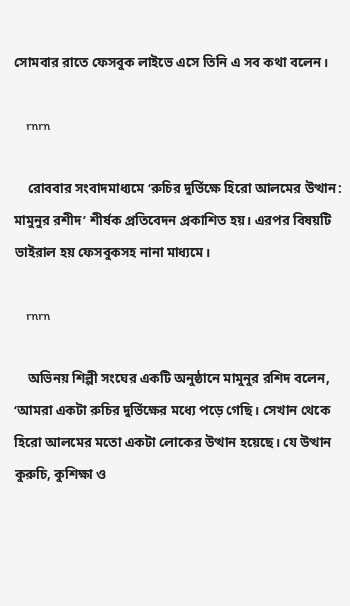সোমবার রাতে ফেসবুক লাইভে এসে তিনি এ সব কথা বলেন।

    rnrn

    রোববার সংবাদমাধ্যমে ‘রুচির দুর্ভিক্ষে হিরো আলমের উত্থান: মামুনুর রশীদ’ শীর্ষক প্রতিবেদন প্রকাশিত হয়। এরপর বিষয়টি ভাইরাল হয় ফেসবুকসহ নানা মাধ্যমে।

    rnrn

    অভিনয় শিল্পী সংঘের একটি অনুষ্ঠানে মামুনুর রশিদ বলেন, ‘আমরা একটা রুচির দুর্ভিক্ষের মধ্যে পড়ে গেছি। সেখান থেকে হিরো আলমের মতো একটা লোকের উত্থান হয়েছে। যে উত্থান কুরুচি, কুশিক্ষা ও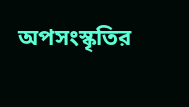অপসংস্কৃতির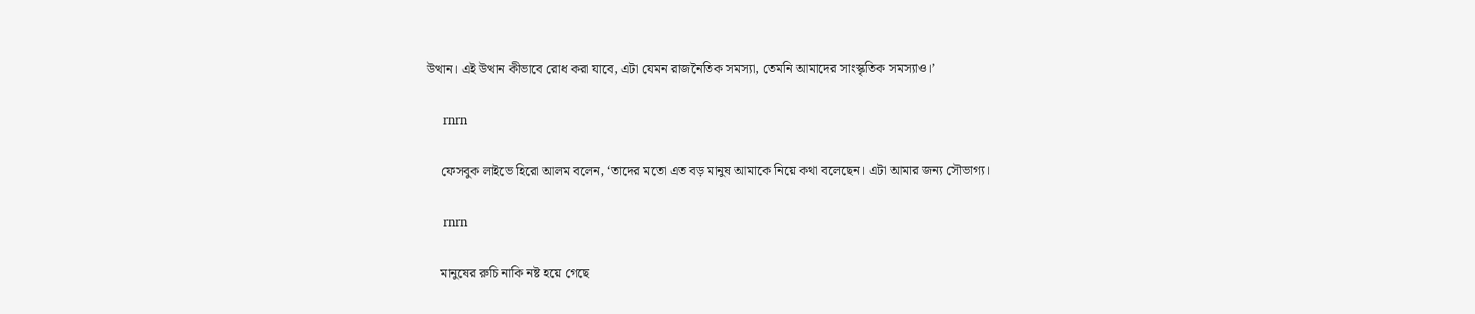উত্থান। এই উত্থান কীভাবে রোধ করা যাবে, এটা যেমন রাজনৈতিক সমস্যা, তেমনি আমাদের সাংস্কৃতিক সমস্যাও।’

    rnrn

    ফেসবুক লাইভে হিরো আলম বলেন, ‘তাদের মতো এত বড় মানুষ আমাকে নিয়ে কথা বলেছেন। এটা আমার জন্য সৌভাগ্য।

    rnrn

    মানুষের রুচি নাকি নষ্ট হয়ে গেছে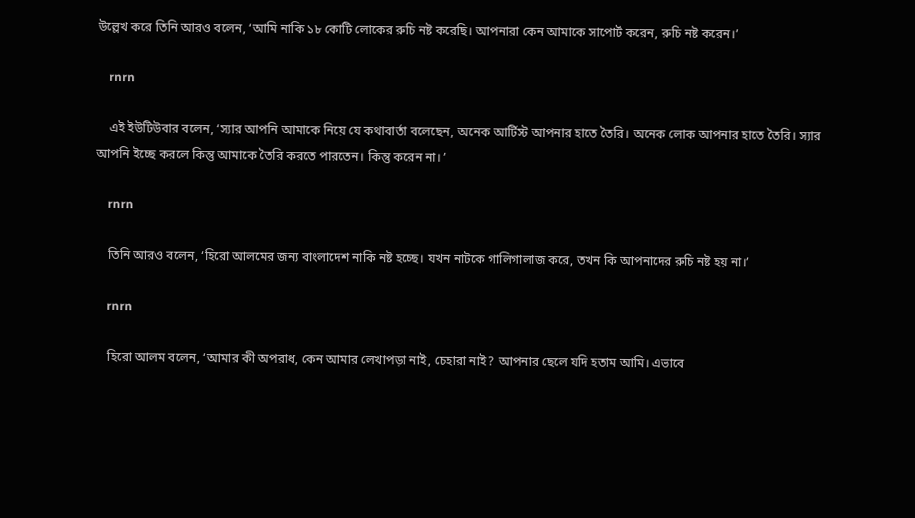উল্লেখ করে তিনি আরও বলেন, ‘আমি নাকি ১৮ কোটি লোকের রুচি নষ্ট করেছি। আপনারা কেন আমাকে সাপোর্ট করেন, রুচি নষ্ট করেন।’

    rnrn

    এই ইউটিউবার বলেন, ‘স্যার আপনি আমাকে নিয়ে যে কথাবার্তা বলেছেন, অনেক আর্টিস্ট আপনার হাতে তৈরি। অনেক লোক আপনার হাতে তৈরি। স্যার আপনি ইচ্ছে করলে কিন্তু আমাকে তৈরি করতে পারতেন। কিন্তু করেন না। ’

    rnrn

    তিনি আরও বলেন, ‘হিরো আলমের জন্য বাংলাদেশ নাকি নষ্ট হচ্ছে। যখন নাটকে গালিগালাজ করে, তখন কি আপনাদের রুচি নষ্ট হয় না।’

    rnrn

    হিরো আলম বলেন, ‘আমার কী অপরাধ, কেন আমার লেখাপড়া নাই, চেহারা নাই? আপনার ছেলে যদি হতাম আমি। এভাবে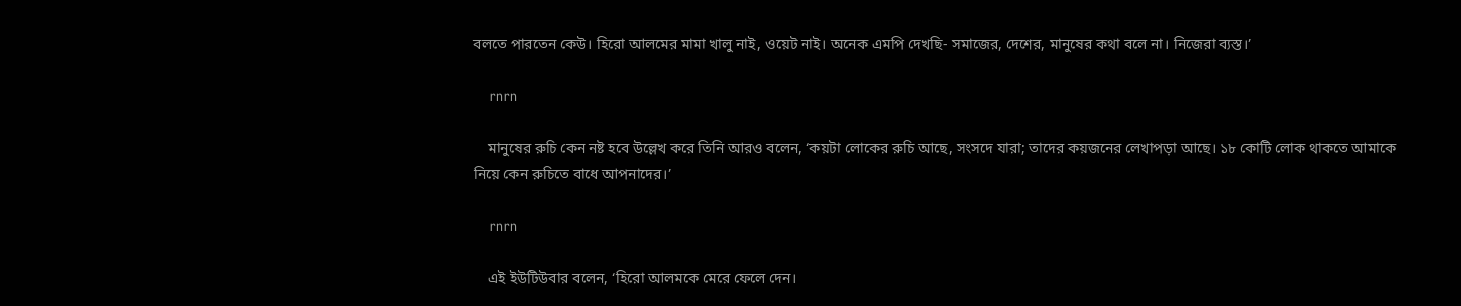বলতে পারতেন কেউ। হিরো আলমের মামা খালু নাই, ওয়েট নাই। অনেক এমপি দেখছি- সমাজের, দেশের, মানুষের কথা বলে না। নিজেরা ব্যস্ত।’

    rnrn

    মানুষের রুচি কেন নষ্ট হবে উল্লেখ করে তিনি আরও বলেন, ‘কয়টা লোকের রুচি আছে, সংসদে যারা; তাদের কয়জনের লেখাপড়া আছে। ১৮ কোটি লোক থাকতে আমাকে নিয়ে কেন রুচিতে বাধে আপনাদের।’

    rnrn

    এই ইউটিউবার বলেন, ‘হিরো আলমকে মেরে ফেলে দেন।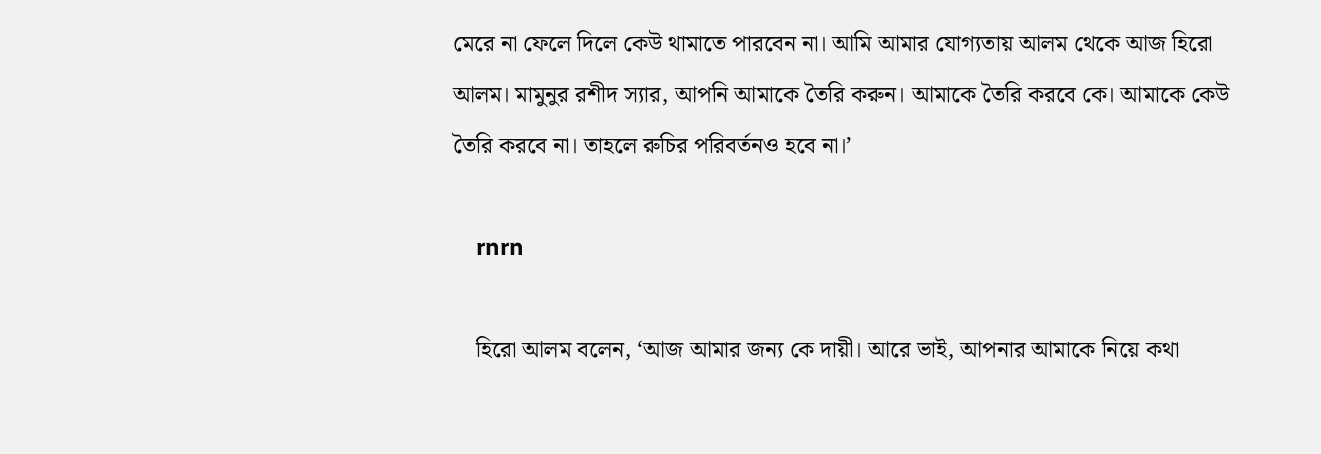মেরে না ফেলে দিলে কেউ থামাতে পারবেন না। আমি আমার যোগ্যতায় আলম থেকে আজ হিরো আলম। মামুনুর রশীদ স্যার, আপনি আমাকে তৈরি করুন। আমাকে তৈরি করবে কে। আমাকে কেউ তৈরি করবে না। তাহলে রুচির পরিবর্তনও হবে না।’

    rnrn

    হিরো আলম বলেন, ‘আজ আমার জন্য কে দায়ী। আরে ভাই, আপনার আমাকে নিয়ে কথা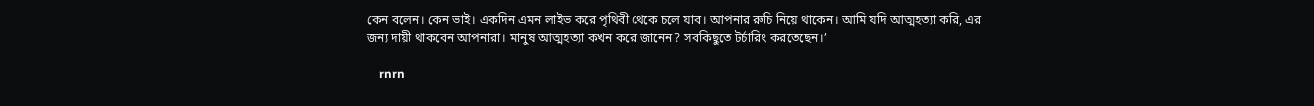কেন বলেন। কেন ভাই। একদিন এমন লাইভ করে পৃথিবী থেকে চলে যাব। আপনার রুচি নিয়ে থাকেন। আমি যদি আত্মহত্যা করি, এর জন্য দায়ী থাকবেন আপনারা। মানুষ আত্মহত্যা কখন করে জানেন? সবকিছুতে টর্চারিং করতেছেন।’

    rnrn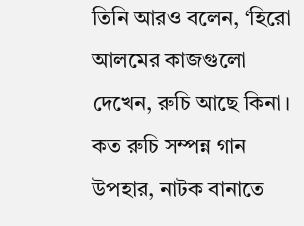তিনি আরও বলেন, ‘হিরো আলমের কাজগুলো দেখেন, রুচি আছে কিনা। কত রুচি সম্পন্ন গান উপহার, নাটক বানাতে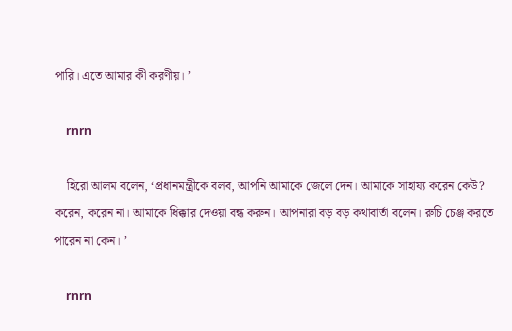পারি। এতে আমার কী করণীয়। ’

    rnrn

    হিরো আলম বলেন, ‘প্রধানমন্ত্রীকে বলব, আপনি আমাকে জেলে দেন। আমাকে সাহায্য করেন কেউ? করেন, করেন না। আমাকে ধিক্কার দেওয়া বন্ধ করুন। আপনারা বড় বড় কথাবার্তা বলেন। রুচি চেঞ্জ করতে পারেন না কেন। ’

    rnrn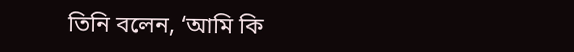তিনি বলেন, ‘আমি কি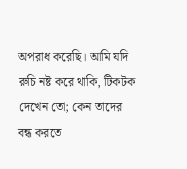অপরাধ করেছি। আমি যদি রুচি নষ্ট করে থাকি, টিকটক দেখেন তো; কেন তাদের বন্ধ করতে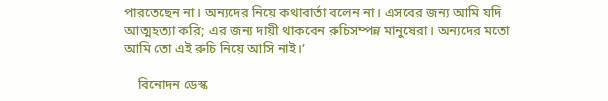পারতেছেন না। অন্যদের নিয়ে কথাবার্তা বলেন না। এসবের জন্য আমি যদি আত্মহত্যা করি; এর জন্য দায়ী থাকবেন রুচিসম্পন্ন মানুষেরা। অন্যদের মতো আমি তো এই রুচি নিয়ে আসি নাই।’

    বিনোদন ডেস্ক